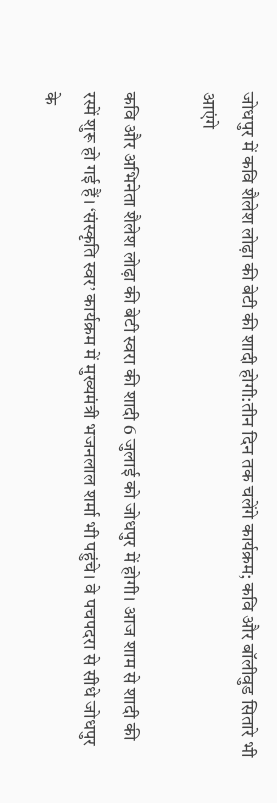जोधपुर में कवि शैलेश लोढ़ा की बेटी की शादी होगी:तीन दिन तक चलेंगे कार्यक्रम; कवि और बॉलीवुड सितारे भी आएंगे

कवि और अभिनेता शैलेश लोढ़ा की बेटी स्वरा की शादी 6 जुलाई को जोधपुर में होगी। आज शाम से शादी की रस्में शुरू हो गई हैं। ‘संस्कृति स्वर’ कार्यक्रम में मुख्यमंत्री भजनलाल शर्मा भी पहुंचे। वे पचपदरा से सीधे जोधपुर के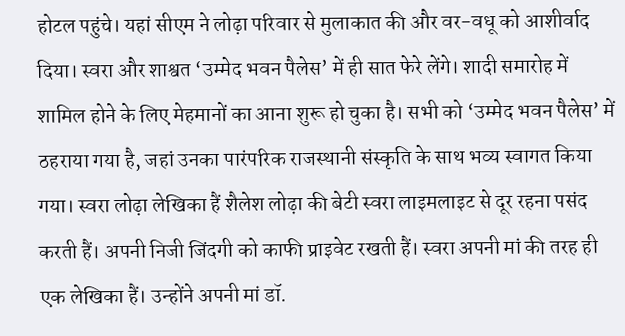होटल पहुंचे। यहां सीएम ने लोढ़ा परिवार से मुलाकात की और वर-वधू को आशीर्वाद दिया। स्वरा और शाश्वत ‘उम्मेद भवन पैलेस’ में ही सात फेरे लेंगे। शादी समारोह में शामिल होने के लिए मेहमानों का आना शुरू हो चुका है। सभी को ‘उम्मेद भवन पैलेस’ में ठहराया गया है, जहां उनका पारंपरिक राजस्थानी संस्कृति के साथ भव्य स्वागत किया गया। स्वरा लोढ़ा लेखिका हैं शैलेश लोढ़ा की बेटी स्वरा लाइमलाइट से दूर रहना पसंद करती हैं। अपनी निजी जिंदगी को काफी प्राइवेट रखती हैं। स्वरा अपनी मां की तरह ही एक लेखिका हैं। उन्होंने अपनी मां डॉ.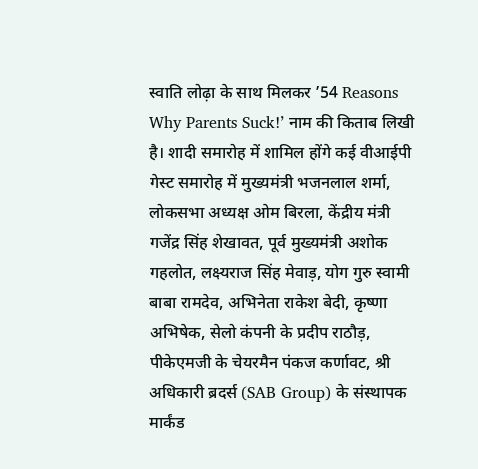स्वाति लोढ़ा के साथ मिलकर ’54 Reasons Why Parents Suck!’ नाम की किताब लिखी है। शादी समारोह में शामिल होंगे कई वीआईपी गेस्ट समारोह में मुख्यमंत्री भजनलाल शर्मा, लोकसभा अध्यक्ष ओम बिरला, केंद्रीय मंत्री गजेंद्र सिंह शेखावत, पूर्व मुख्यमंत्री अशोक गहलोत, लक्ष्यराज सिंह मेवाड़, योग गुरु स्वामी बाबा रामदेव, अभिनेता राकेश बेदी, कृष्णा अभिषेक, सेलो कंपनी के प्रदीप राठौड़, पीकेएमजी के चेयरमैन पंकज कर्णावट, श्री अधिकारी ब्रदर्स (SAB Group) के संस्थापक मार्कंड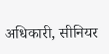अधिकारी, सीनियर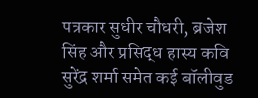पत्रकार सुधीर चौधरी, ब्रजेश सिंह और प्रसिद्ध हास्य कवि सुरेंद्र शर्मा समेत कई बॉलीवुड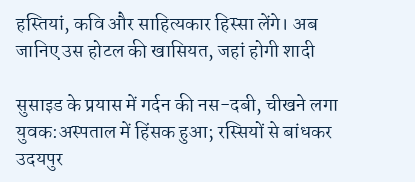हस्तियां, कवि और साहित्यकार हिस्सा लेंगे। अब जानिए उस होटल की खासियत, जहां होगी शादी

सुसाइड के प्रयास में गर्दन की नस-दबी, चीखने लगा युवक:अस्पताल में हिंसक हुआ; रस्सियों से बांधकर उदयपुर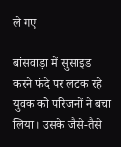ले गए

बांसवाड़ा में सुसाइड करने फंदे पर लटक रहे युवक को परिजनों ने बचा लिया। उसके जैसे-तैसे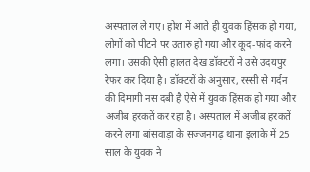अस्पताल ले गए। होश में आते ही युवक हिंसक हो गया, लोगों को पीटने पर उतारु हो गया और कूद-फांद करने लगा। उसकी ऐसी हालत देख डॉक्टरों ने उसे उदयपुर रेफर कर दिया है। डॉक्टरों के अनुसार, रस्सी से गर्दन की दिमागी नस दबी है ऐसे में युवक हिंसक हो गया और अजीब हरकतें कर रहा है। अस्पताल में अजीब हरकतें करने लगा बांसवाड़ा के सज्जनगढ़ थाना इलाके में 25 साल के युवक ने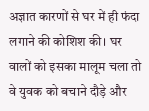अज्ञात कारणों से घर में ही फंदा लगाने की कोशिश की। घर वालों को इसका मालूम चला तो वे युवक को बचाने दौड़े और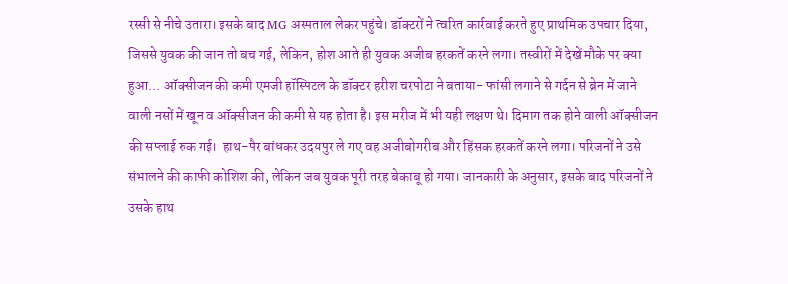रस्सी से नीचे उतारा। इसके बाद MG अस्पताल लेकर पहुंचे। डॉक्टरों ने त्वरित कार्रवाई करते हुए प्राथमिक उपचार दिया, जिससे युवक की जान तो बच गई, लेकिन, होश आते ही युवक अजीब हरकतें करने लगा। तस्वीरों में देखें मौके पर क्या हुआ… ऑक्सीजन की कमी एमजी हॉस्पिटल के डॉक्टर हरीश चरपोटा ने बताया- फांसी लगाने से गर्दन से ब्रेन में जाने वाली नसों में खून व ऑक्सीजन की कमी से यह होता है। इस मरीज में भी यही लक्षण थे। दिमाग तक होने वाली ऑक्सीजन की सप्लाई रुक गई।  हाथ-पैर बांधकर उदयपुर ले गए वह अजीबोगरीब और हिंसक हरकतें करने लगा। परिजनों ने उसे संभालने की काफी कोशिश की, लेकिन जब युवक पूरी तरह बेकाबू हो गया। जानकारी के अनुसार, इसके बाद परिजनों ने उसके हाथ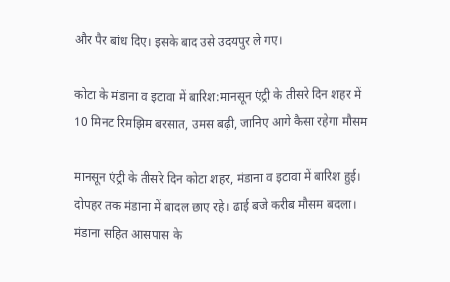और पैर बांध दिए। इसके बाद उसे उदयपुर ले गए।

कोटा के मंडाना व इटावा में बारिश:मानसून एंट्री के तीसरे दिन शहर में 10 मिनट रिमझिम बरसात, उमस बढ़ी, जानिए आगे कैसा रहेगा मौसम

मानसून एंट्री के तीसरे दिन कोटा शहर, मंडाना व इटावा में बारिश हुई। दोपहर तक मंडाना में बादल छाए रहे। ढाई बजे करीब मौसम बदला। मंडाना सहित आसपास के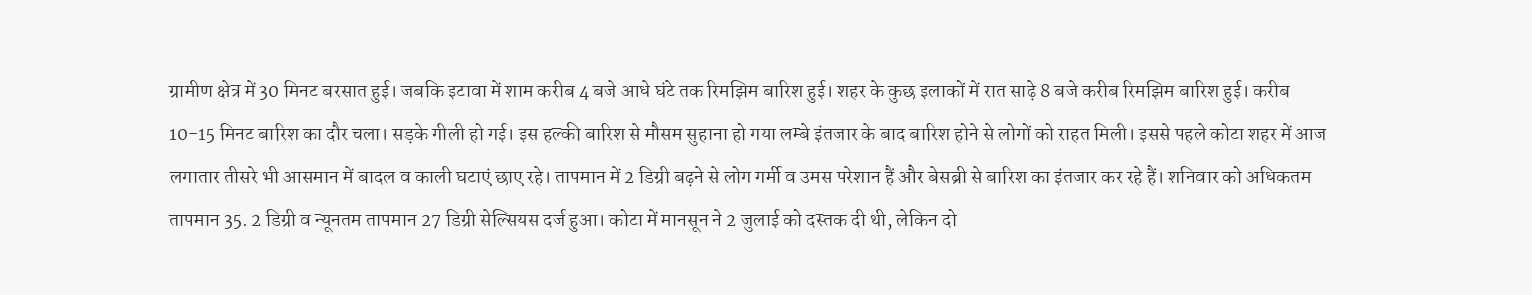ग्रामीण क्षेत्र में 30 मिनट बरसात हुई। जबकि इटावा में शाम करीब 4 बजे आधे घंटे तक रिमझिम बारिश हुई। शहर के कुछ इलाकों में रात साढ़े 8 बजे करीब रिमझिम बारिश हुई। करीब 10-15 मिनट बारिश का दौर चला। सड़के गीली हो गई। इस हल्की बारिश से मौसम सुहाना हो गया लम्बे इंतजार के बाद बारिश होने से लोगों को राहत मिली। इससे पहले कोटा शहर में आज लगातार तीसरे भी आसमान में बादल व काली घटाएं छाए रहे। तापमान में 2 डिग्री बढ़ने से लोग गर्मी व उमस परेशान हैं और बेसब्री से बारिश का इंतजार कर रहे हैं। शनिवार को अधिकतम तापमान 35. 2 डिग्री व न्यूनतम तापमान 27 डिग्री सेल्सियस दर्ज हुआ। कोटा में मानसून ने 2 जुलाई को दस्तक दी थी, लेकिन दो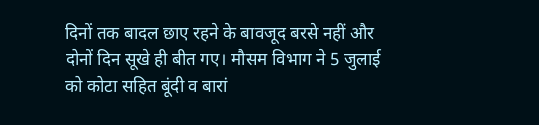दिनों तक बादल छाए रहने के बावजूद बरसे नहीं और दोनों दिन सूखे ही बीत गए। मौसम विभाग ने 5 जुलाई को कोटा सहित बूंदी व बारां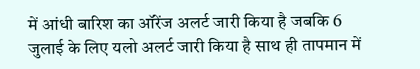में आंधी बारिश का ऑरेंज अलर्ट जारी किया है जबकि 6 जुलाई के लिए यलो अलर्ट जारी किया है साथ ही तापमान में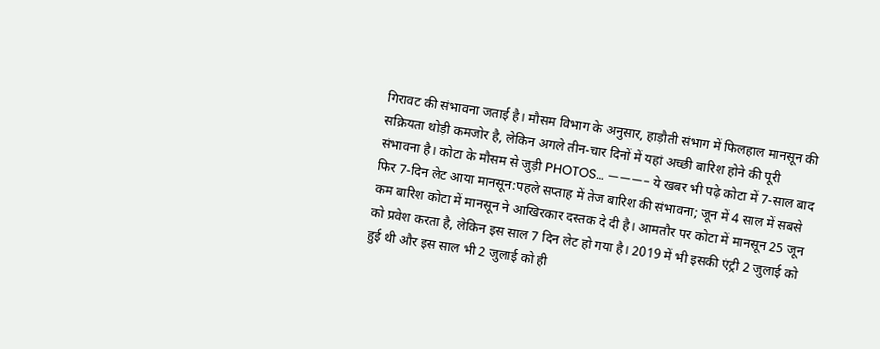गिरावट की संभावना जताई है। मौसम विभाग के अनुसार, हाड़ौती संभाग में फिलहाल मानसून की सक्रियता थोड़ी कमजोर है, लेकिन अगले तीन-चार दिनों में यहां अच्छी बारिश होने की पूरी संभावना है। कोटा के मौसम से जुड़ी PHOTOS… ———- ये खबर भी पढ़े कोटा में 7-साल बाद फिर 7-दिन लेट आया मानसून:पहले सप्ताह में तेज बारिश की संभावना; जून में 4 साल में सबसे कम बारिश कोटा में मानसून ने आखिरकार दस्तक दे दी है। आमतौर पर कोटा में मानसून 25 जून को प्रवेश करता है, लेकिन इस साल 7 दिन लेट हो गया है। 2019 में भी इसकी एंट्री 2 जुलाई को हुई थी और इस साल भी 2 जुलाई को ही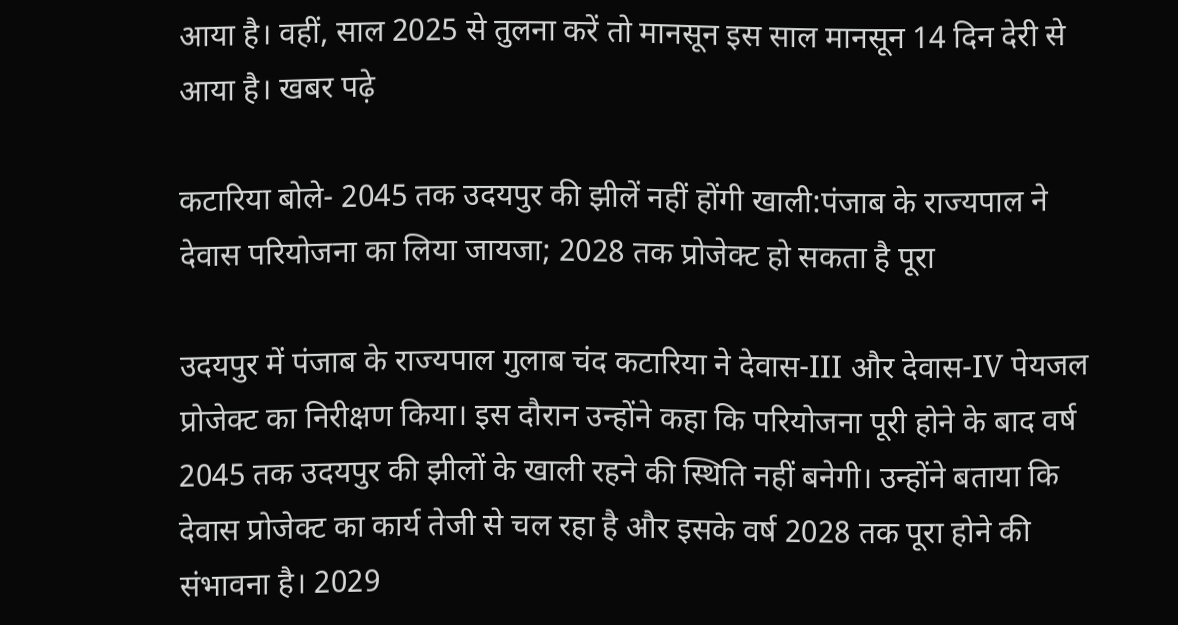आया है। वहीं, साल 2025 से तुलना करें तो मानसून इस साल मानसून 14 दिन देरी से आया है। खबर पढ़े

कटारिया बोले- 2045 तक उदयपुर की झीलें नहीं होंगी खाली:पंजाब के राज्यपाल ने देवास परियोजना का लिया जायजा; 2028 तक प्रोजेक्ट हो सकता है पूरा

उदयपुर में पंजाब के राज्यपाल गुलाब चंद कटारिया ने देवास-III और देवास-IV पेयजल प्रोजेक्ट का निरीक्षण किया। इस दौरान उन्होंने कहा कि परियोजना पूरी होने के बाद वर्ष 2045 तक उदयपुर की झीलों के खाली रहने की स्थिति नहीं बनेगी। उन्होंने बताया कि देवास प्रोजेक्ट का कार्य तेजी से चल रहा है और इसके वर्ष 2028 तक पूरा होने की संभावना है। 2029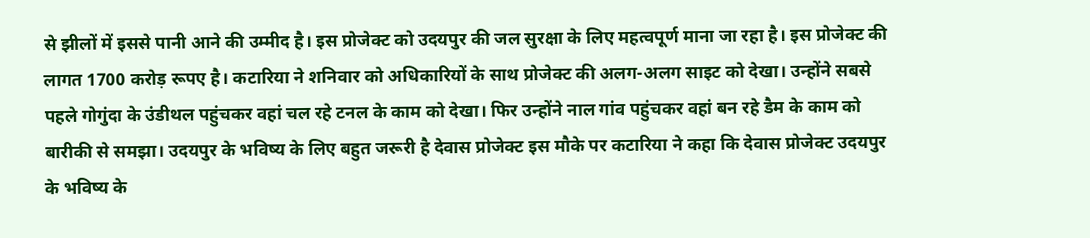से झीलों में इससे पानी आने की उम्मीद है। इस प्रोजेक्ट को उदयपुर की जल सुरक्षा के लिए महत्वपूर्ण माना जा रहा है। इस प्रोजेक्ट की लागत 1700 करोड़ रूपए है। कटारिया ने शनिवार को अधिकारियों के साथ प्रोजेक्ट की अलग-अलग साइट को देखा। उन्होंने सबसे पहले गोगुंदा के उंडीथल पहुंचकर वहां चल रहे टनल के काम को देखा। फिर उन्होंने नाल गांव पहुंचकर वहां बन रहे डैम के काम को बारीकी से समझा। उदयपुर के भविष्य के लिए बहुत जरूरी है देवास प्रोजेक्ट इस मौके पर कटारिया ने कहा कि देवास प्रोजेक्ट उदयपुर के भविष्य के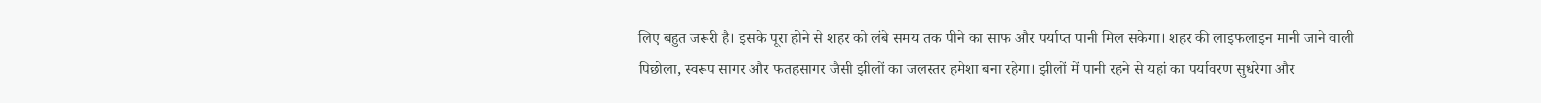लिए बहुत जरूरी है। इसके पूरा होने से शहर को लंबे समय तक पीने का साफ और पर्याप्त पानी मिल सकेगा। शहर की लाइफलाइन मानी जाने वाली पिछोला, स्वरूप सागर और फतहसागर जैसी झीलों का जलस्तर हमेशा बना रहेगा। झीलों में पानी रहने से यहां का पर्यावरण सुधरेगा और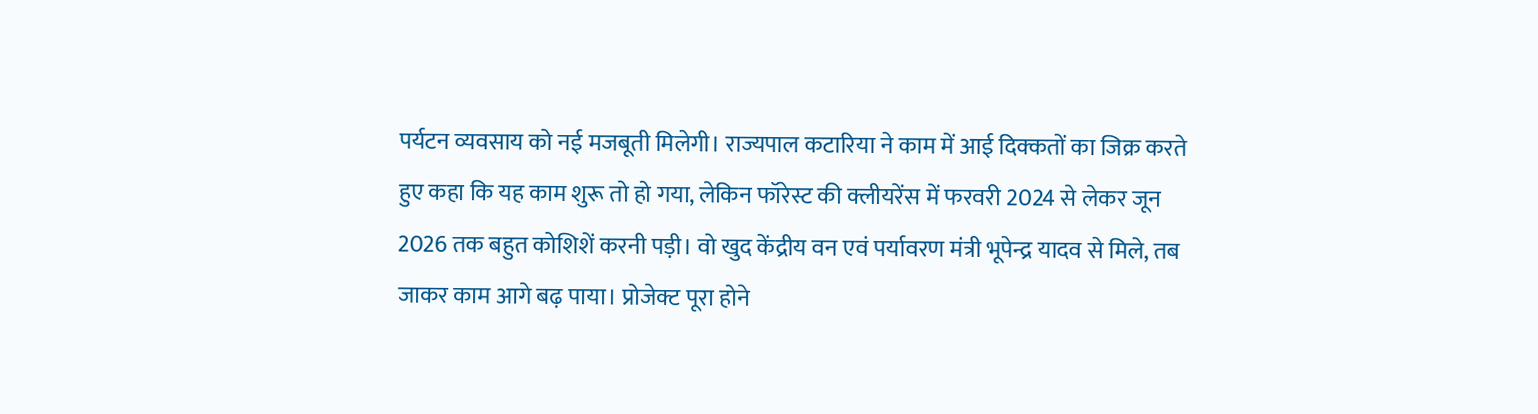पर्यटन व्यवसाय को नई मजबूती मिलेगी। राज्यपाल कटारिया ने काम में आई दिक्कतों का जिक्र करते हुए कहा कि यह काम शुरू तो हो गया, लेकिन फॉरेस्ट की क्लीयरेंस में फरवरी 2024 से लेकर जून 2026 तक बहुत कोशिशें करनी पड़ी। वो खुद केंद्रीय वन एवं पर्यावरण मंत्री भूपेन्द्र यादव से मिले, तब जाकर काम आगे बढ़ पाया। प्रोजेक्ट पूरा होने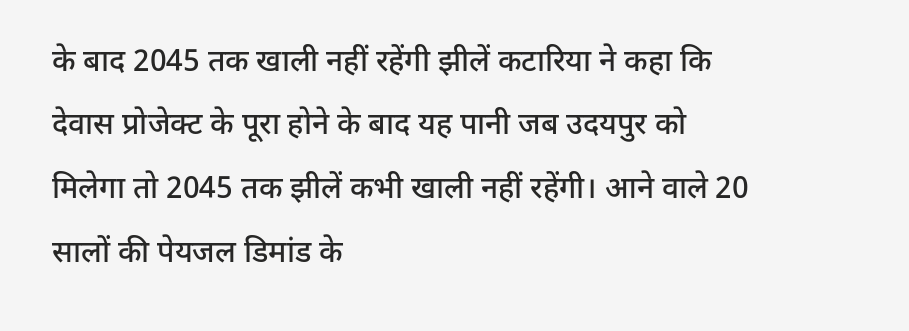के बाद 2045 तक खाली नहीं रहेंगी झीलें कटारिया ने कहा कि देवास प्रोजेक्ट के पूरा होने के बाद यह पानी जब उदयपुर को मिलेगा तो 2045 तक झीलें कभी खाली नहीं रहेंगी। आने वाले 20 सालों की पेयजल डिमांड के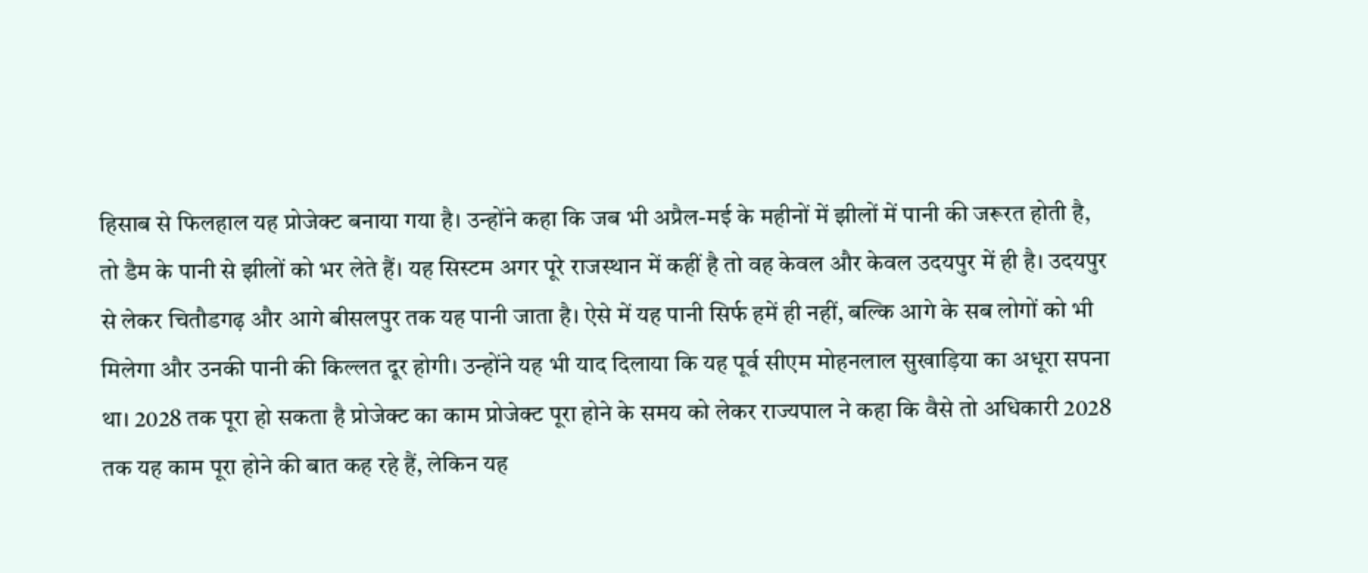हिसाब से फिलहाल यह प्रोजेक्ट बनाया गया है। उन्होंने कहा कि जब भी अप्रैल-मई के महीनों में झीलों में पानी की जरूरत होती है, तो डैम के पानी से झीलों को भर लेते हैं। यह सिस्टम अगर पूरे राजस्थान में कहीं है तो वह केवल और केवल उदयपुर में ही है। उदयपुर से लेकर चितौडगढ़ और आगे बीसलपुर तक यह पानी जाता है। ऐसे में यह पानी सिर्फ हमें ही नहीं, बल्कि आगे के सब लोगों को भी मिलेगा और उनकी पानी की किल्लत दूर होगी। उन्होंने यह भी याद दिलाया कि यह पूर्व सीएम मोहनलाल सुखाड़िया का अधूरा सपना था। 2028 तक पूरा हो सकता है प्रोजेक्ट का काम प्रोजेक्ट पूरा होने के समय को लेकर राज्यपाल ने कहा कि वैसे तो अधिकारी 2028 तक यह काम पूरा होने की बात कह रहे हैं, लेकिन यह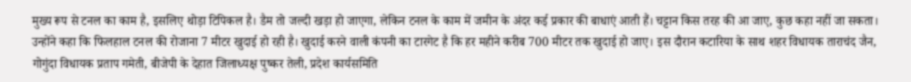मुख्य रूप से टनल का काम है, इसलिए थोड़ा टिपिकल है। डैम तो जल्दी खड़ा हो जाएगा, लेकिन टनल के काम में जमीन के अंदर कई प्रकार की बाधाएं आती हैं। चट्टान किस तरह की आ जाए, कुछ कहा नहीं जा सकता। उन्होंने कहा कि फिलहाल टनल की रोजाना 7 मीटर खुदाई हो रही है। खुदाई करने वाली कंपनी का टारगेट है कि हर महीने करीब 700 मीटर तक खुदाई हो जाए। इस दौरान कटारिया के साथ शहर विधायक ताराचंद जैन, गोगुंदा विधायक प्रताप गमेती, बीजेपी के देहात जिलाध्यक्ष पुष्कर तेली, प्रदेश कार्यसमिति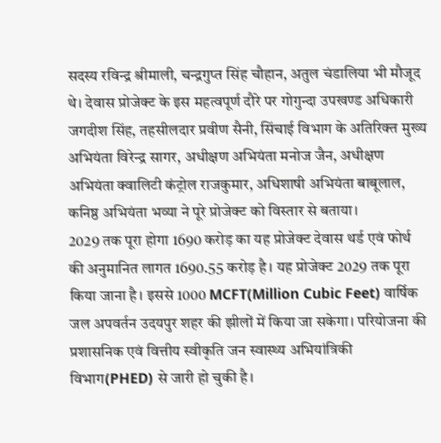सदस्य रविन्द्र श्रीमाली, चन्द्रगुप्त सिंह चौहान, अतुल चंडालिया भी मौजूद थे। देवास प्रोजेक्ट के इस महत्वपूर्ण दौरे पर गोगुन्दा उपखण्ड अधिकारी जगदीश सिंह, तहसीलदार प्रवीण सैनी, सिंचाई विभाग के अतिरिक्त मुख्य अभियंता विरेन्द्र सागर, अधीक्षण अभियंता मनोज जैन, अधीक्षण अभियंता क्वालिटी कंट्रोल राजकुमार, अधिशाषी अभियंता बाबूलाल, कनिष्ठ अभियंता भव्या ने पूरे प्रोजेक्ट को विस्तार से बताया।
2029 तक पूरा होगा 1690 करोड़ का यह प्रोजेक्ट देवास थर्ड एवं फोर्थ की अनुमानित लागत 1690.55 करोड़ है। यह प्रोजेक्ट 2029 तक पूरा किया जाना है। इससे 1000 MCFT(Million Cubic Feet) वार्षिक जल अपवर्तन उदयपुर शहर की झीलों में किया जा सकेगा। परियोजना की प्रशासनिक एवं वित्तीय स्वीकृति जन स्वास्थ्य अभियांत्रिकी विभाग(PHED) से जारी हो चुकी है।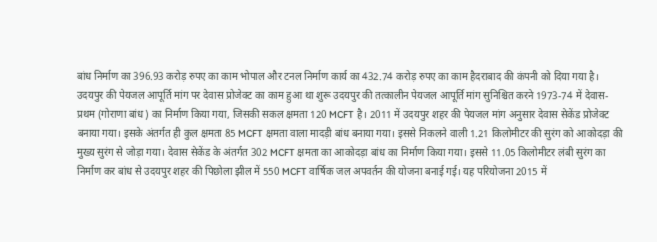बांध निर्माण का 396.93 करोड़ रुपए का काम भोपाल और टनल निर्माण कार्य का 432.74 करोड़ रुपए का काम हैदराबाद की कंपनी को दिया गया है। उदयपुर की पेयजल आपूर्ति मांग पर देवास प्रोजेक्ट का काम हुआ था शुरू उदयपुर की तत्कालीन पेयजल आपूर्ति मांग सुनिश्चित करने 1973-74 में देवास- प्रथम (गोराणा बांध) का निर्माण किया गया, जिसकी सकल क्षमता 120 MCFT है। 2011 में उदयपुर शहर की पेयजल मांग अनुसार देवास सेकेंड प्रोजेक्ट बनाया गया। इसके अंतर्गत ही कुल क्षमता 85 MCFT क्षमता वाला मादड़ी बांध बनाया गया। इससे निकलने वाली 1.21 किलोमीटर की सुरंग को आकोदड़ा की मुख्य सुरंग से जोड़ा गया। देवास सेकेंड के अंतर्गत 302 MCFT क्षमता का आकोदड़ा बांध का निर्माण किया गया। इससे 11.05 किलोमीटर लंबी सुरंग का निर्माण कर बांध से उदयपुर शहर की पिछोला झील में 550 MCFT वार्षिक जल अपवर्तन की योजना बनाई गई। यह परियोजना 2015 में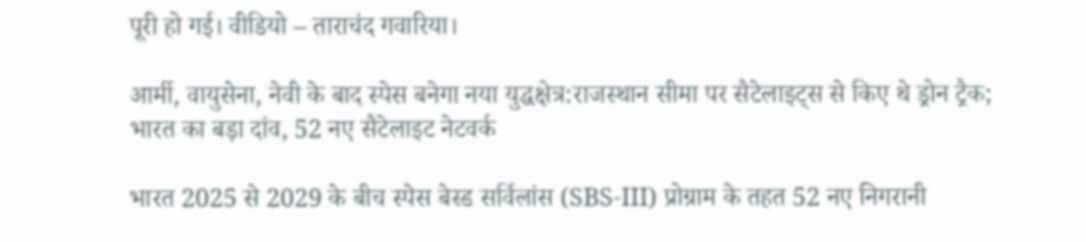पूरी हो गई। वीडियो – ताराचंद गवारिया।

आर्मी, वायुसेना, नेवी के बाद स्पेस बनेगा नया युद्धक्षेत्र:राजस्थान सीमा पर सैटेलाइट्स से किए थे ड्रोन ट्रैक; भारत का बड़ा दांव, 52 नए सैटेलाइट नेटवर्क

भारत 2025 से 2029 के बीच स्पेस बेस्ड सर्विलांस (SBS-III) प्रोग्राम के तहत 52 नए निगरानी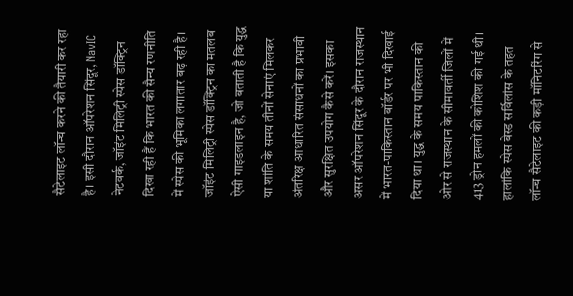सैटेलाइट लॉन्च करने की तैयारी कर रहा है। इसी दौरान ऑपरेशन सिंदूर, NavIC नेटवर्क, जॉइंट मिलिट्री स्पेस डॉक्ट्रिन दिखा रही हैं कि भारत की सैन्य रणनीति में स्पेस की भूमिका लगातार बढ़ रही है। जॉइंट मिलिट्री स्पेस डॉक्ट्रिन का मतलब ऐसी गाइडलाइन है, जो बताती है कि युद्ध या शांति के समय तीनों सेनाएं मिलकर अंतरिक्ष आधारित संसाधनों का प्रभावी और सुरक्षित उपयोग कैसे करें। इसका असर ऑपरेशन सिंदूर के दौरान राजस्थान में भारत-पाकिस्तान बॉर्डर पर भी दिखाई दिया था। युद्ध के समय पाकिस्तान की ओर से राजस्थान के सीमावर्ती जिलों में 413 ड्रोन हमलों की कोशिश की गई थी। हालांकि स्पेस बेस्ड सर्विलांस के तहत लॉन्च सैटेलाइट की कड़ी मॉनिटरिंग से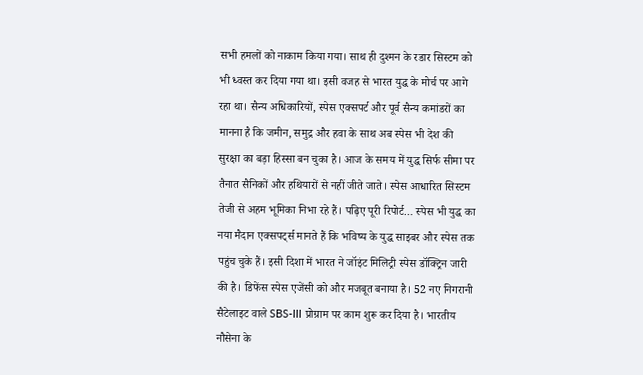सभी हमलों को नाकाम किया गया। साथ ही दुश्मन के रडार सिस्टम को भी ध्वस्त कर दिया गया था। इसी वजह से भारत युद्ध के मोर्च पर आगे रहा था। सैन्य अधिकारियों, स्पेस एक्सपर्ट और पूर्व सैन्य कमांडरों का मानना है कि जमीन, समुद्र और हवा के साथ अब स्पेस भी देश की सुरक्षा का बड़ा हिस्सा बन चुका है। आज के समय में युद्ध सिर्फ सीमा पर तैनात सैनिकों और हथियारों से नहीं जीते जाते। स्पेस आधारित सिस्टम तेजी से अहम भूमिका निभा रहे हैं। पढ़िए पूरी रिपोर्ट… स्पेस भी युद्ध का नया मैदान एक्सपट्‌र्स मानते हैं कि भविष्य के युद्ध साइबर और स्पेस तक पहुंच चुके हैं। इसी दिशा में भारत ने जॉइंट मिलिट्री स्पेस डॉक्ट्रिन जारी की है। डिफेंस स्पेस एजेंसी को और मजबूत बनाया है। 52 नए निगरानी सैटेलाइट वाले SBS-III प्रोग्राम पर काम शुरू कर दिया है। भारतीय नौसेना के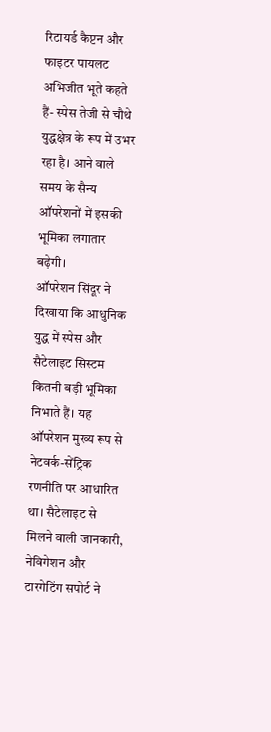रिटायर्ड कैप्टन और फाइटर पायलट अभिजीत भूते कहते हैं- स्पेस तेजी से चौथे युद्धक्षेत्र के रूप में उभर रहा है। आने वाले समय के सैन्य ऑपरेशनों में इसकी भूमिका लगातार बढ़ेगी।
ऑपरेशन सिंदूर ने दिखाया कि आधुनिक युद्ध में स्पेस और सैटेलाइट सिस्टम कितनी बड़ी भूमिका निभाते हैं। यह ऑपरेशन मुख्य रूप से नेटवर्क-सेंट्रिक रणनीति पर आधारित था। सैटेलाइट से मिलने वाली जानकारी, नेविगेशन और टारगेटिंग सपोर्ट ने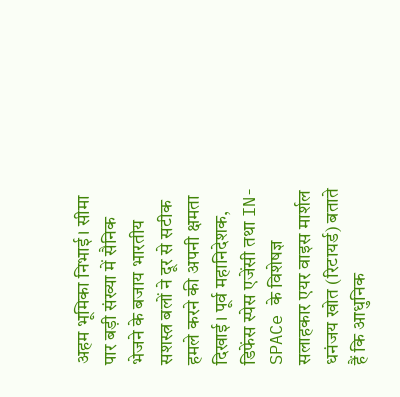अहम भूमिका निभाई। सीमा पार बड़ी संख्या में सैनिक भेजने के बजाय भारतीय सशस्त्र बलों ने दूर से सटीक हमले करने की अपनी क्षमता दिखाई। पूर्व महानिदेशक, डिफेंस स्पेस एजेंसी तथा IN-SPACe के विशेषज्ञ सलाहकार एयर वाइस मार्शल धनंजय खोत (रिटायर्ड) बताते हैं कि आधुनिक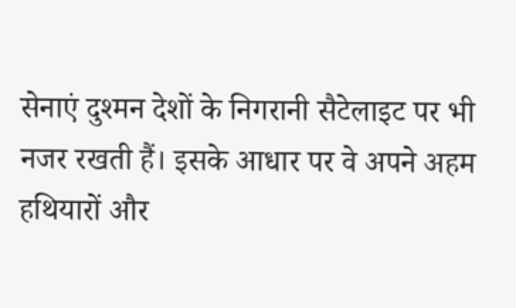सेनाएं दुश्मन देशों के निगरानी सैटेलाइट पर भी नजर रखती हैं। इसके आधार पर वे अपने अहम हथियारों और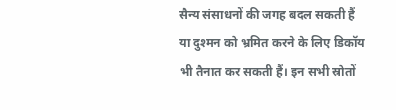सैन्य संसाधनों की जगह बदल सकती हैं या दुश्मन को भ्रमित करने के लिए डिकॉय भी तैनात कर सकती हैं। इन सभी स्रोतों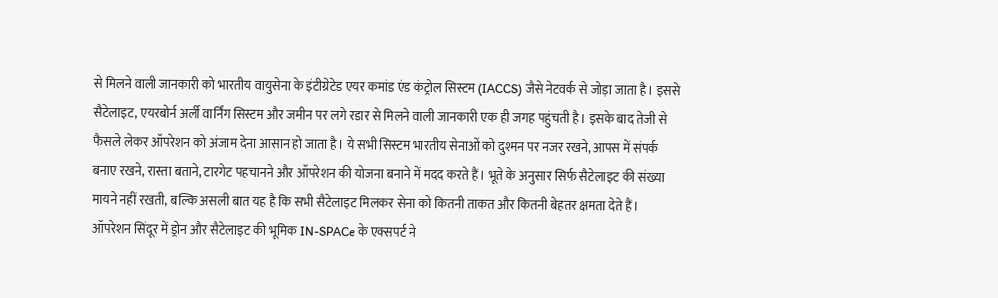से मिलने वाली जानकारी को भारतीय वायुसेना के इंटीग्रेटेड एयर कमांड एंड कंट्रोल सिस्टम (IACCS) जैसे नेटवर्क से जोड़ा जाता है। इससे सैटेलाइट, एयरबोर्न अर्ली वार्निंग सिस्टम और जमीन पर लगे रडार से मिलने वाली जानकारी एक ही जगह पहुंचती है। इसके बाद तेजी से फैसले लेकर ऑपरेशन को अंजाम देना आसान हो जाता है। ये सभी सिस्टम भारतीय सेनाओं को दुश्मन पर नजर रखने, आपस में संपर्क बनाए रखने, रास्ता बताने, टारगेट पहचानने और ऑपरेशन की योजना बनाने में मदद करते हैं। भूते के अनुसार सिर्फ सैटेलाइट की संख्या मायने नहीं रखती, बल्कि असली बात यह है कि सभी सैटेलाइट मिलकर सेना को कितनी ताकत और कितनी बेहतर क्षमता देते हैं। ऑपरेशन सिंदूर में ड्रोन और सैटेलाइट की भूमिक IN-SPACe के एक्सपर्ट ने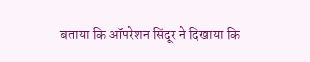बताया कि ऑपरेशन सिंदूर ने दिखाया कि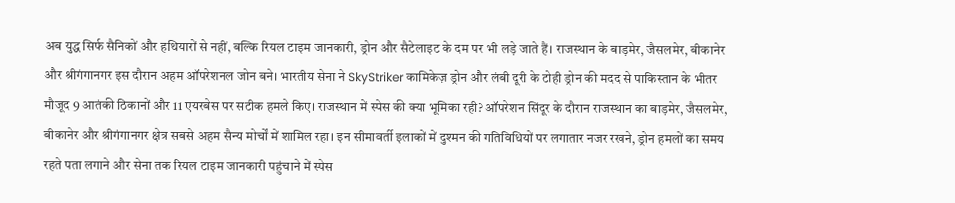अब युद्ध सिर्फ सैनिकों और हथियारों से नहीं, बल्कि रियल टाइम जानकारी, ड्रोन और सैटेलाइट के दम पर भी लड़े जाते हैं। राजस्थान के बाड़मेर, जैसलमेर, बीकानेर और श्रीगंगानगर इस दौरान अहम ऑपरेशनल जोन बने। भारतीय सेना ने SkyStriker कामिकेज़ ड्रोन और लंबी दूरी के टोही ड्रोन की मदद से पाकिस्तान के भीतर मौजूद 9 आतंकी ठिकानों और 11 एयरबेस पर सटीक हमले किए। राजस्थान में स्पेस की क्या भूमिका रही? ऑपरेशन सिंदूर के दौरान राजस्थान का बाड़मेर, जैसलमेर, बीकानेर और श्रीगंगानगर क्षेत्र सबसे अहम सैन्य मोर्चों में शामिल रहा। इन सीमावर्ती इलाकों में दुश्मन की गतिविधियों पर लगातार नजर रखने, ड्रोन हमलों का समय रहते पता लगाने और सेना तक रियल टाइम जानकारी पहुंचाने में स्पेस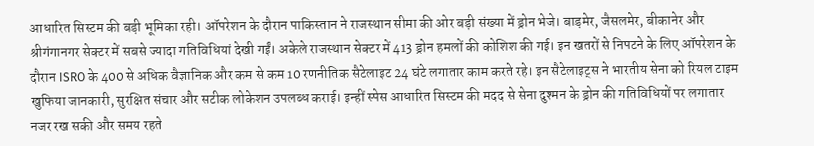आधारित सिस्टम की बड़ी भूमिका रही। ऑपरेशन के दौरान पाकिस्तान ने राजस्थान सीमा की ओर बड़ी संख्या में ड्रोन भेजे। बाड़मेर, जैसलमेर, बीकानेर और श्रीगंगानगर सेक्टर में सबसे ज्यादा गतिविधियां देखी गईं। अकेले राजस्थान सेक्टर में 413 ड्रोन हमलों की कोशिश की गई। इन खतरों से निपटने के लिए ऑपरेशन के दौरान ISRO के 400 से अधिक वैज्ञानिक और कम से कम 10 रणनीतिक सैटेलाइट 24 घंटे लगातार काम करते रहे। इन सैटेलाइट्स ने भारतीय सेना को रियल टाइम खुफिया जानकारी, सुरक्षित संचार और सटीक लोकेशन उपलब्ध कराई। इन्हीं स्पेस आधारित सिस्टम की मदद से सेना दुश्मन के ड्रोन की गतिविधियों पर लगातार नजर रख सकी और समय रहते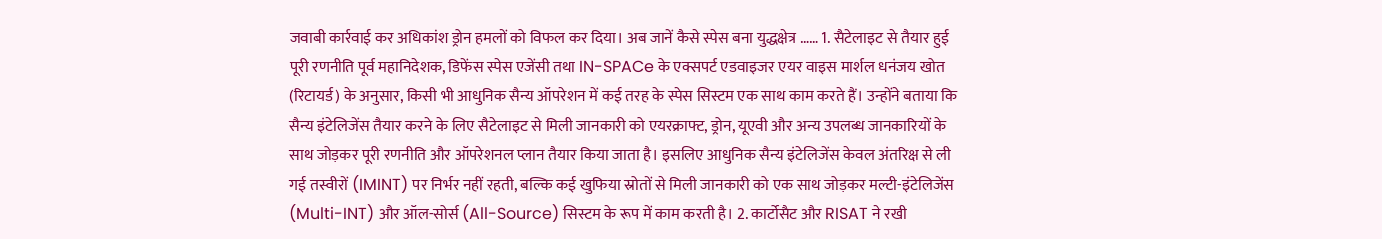जवाबी कार्रवाई कर अधिकांश ड्रोन हमलों को विफल कर दिया। अब जानें कैसे स्पेस बना युद्धक्षेत्र …… 1. सैटेलाइट से तैयार हुई पूरी रणनीति पूर्व महानिदेशक, डिफेंस स्पेस एजेंसी तथा IN-SPACe के एक्सपर्ट एडवाइजर एयर वाइस मार्शल धनंजय खोत (रिटायर्ड) के अनुसार, किसी भी आधुनिक सैन्य ऑपरेशन में कई तरह के स्पेस सिस्टम एक साथ काम करते हैं। उन्होंने बताया कि सैन्य इंटेलिजेंस तैयार करने के लिए सैटेलाइट से मिली जानकारी को एयरक्राफ्ट, ड्रोन, यूएवी और अन्य उपलब्ध जानकारियों के साथ जोड़कर पूरी रणनीति और ऑपरेशनल प्लान तैयार किया जाता है। इसलिए आधुनिक सैन्य इंटेलिजेंस केवल अंतरिक्ष से ली गई तस्वीरों (IMINT) पर निर्भर नहीं रहती, बल्कि कई खुफिया स्रोतों से मिली जानकारी को एक साथ जोड़कर मल्टी-इंटेलिजेंस (Multi-INT) और ऑल-सोर्स (All-Source) सिस्टम के रूप में काम करती है। 2. कार्टोसैट और RISAT ने रखी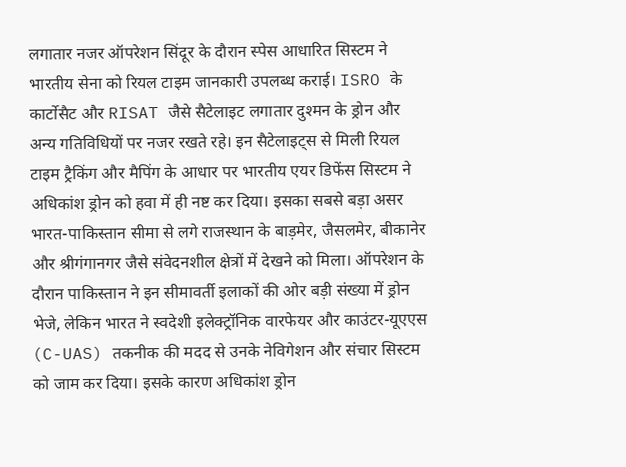लगातार नजर ऑपरेशन सिंदूर के दौरान स्पेस आधारित सिस्टम ने भारतीय सेना को रियल टाइम जानकारी उपलब्ध कराई। ISRO के कार्टोसैट और RISAT जैसे सैटेलाइट लगातार दुश्मन के ड्रोन और अन्य गतिविधियों पर नजर रखते रहे। इन सैटेलाइट्स से मिली रियल टाइम ट्रैकिंग और मैपिंग के आधार पर भारतीय एयर डिफेंस सिस्टम ने अधिकांश ड्रोन को हवा में ही नष्ट कर दिया। इसका सबसे बड़ा असर भारत-पाकिस्तान सीमा से लगे राजस्थान के बाड़मेर, जैसलमेर, बीकानेर और श्रीगंगानगर जैसे संवेदनशील क्षेत्रों में देखने को मिला। ऑपरेशन के दौरान पाकिस्तान ने इन सीमावर्ती इलाकों की ओर बड़ी संख्या में ड्रोन भेजे, लेकिन भारत ने स्वदेशी इलेक्ट्रॉनिक वारफेयर और काउंटर-यूएएस (C-UAS) तकनीक की मदद से उनके नेविगेशन और संचार सिस्टम को जाम कर दिया। इसके कारण अधिकांश ड्रोन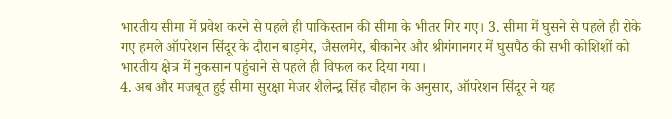भारतीय सीमा में प्रवेश करने से पहले ही पाकिस्तान की सीमा के भीतर गिर गए। 3. सीमा में घुसने से पहले ही रोके गए हमले ऑपरेशन सिंदूर के दौरान बाड़मेर, जैसलमेर, बीकानेर और श्रीगंगानगर में घुसपैठ की सभी कोशिशों को भारतीय क्षेत्र में नुकसान पहुंचाने से पहले ही विफल कर दिया गया।
4. अब और मजबूत हुई सीमा सुरक्षा मेजर शैलेन्द्र सिंह चौहान के अनुसार, ऑपरेशन सिंदूर ने यह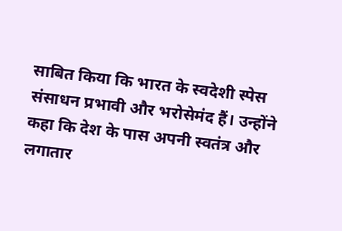साबित किया कि भारत के स्वदेशी स्पेस संसाधन प्रभावी और भरोसेमंद हैं। उन्होंने कहा कि देश के पास अपनी स्वतंत्र और लगातार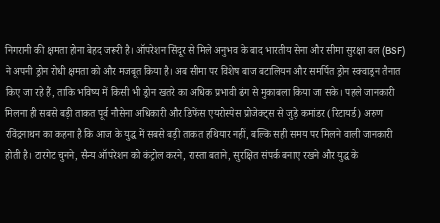निगरानी की क्षमता होना बेहद जरूरी है। ऑपरेशन सिंदूर से मिले अनुभव के बाद भारतीय सेना और सीमा सुरक्षा बल (BSF) ने अपनी ड्रोन रोधी क्षमता को और मजबूत किया है। अब सीमा पर विशेष बाज बटालियन और समर्पित ड्रोन स्क्वाड्रन तैनात किए जा रहे हैं, ताकि भविष्य में किसी भी ड्रोन खतरे का अधिक प्रभावी ढंग से मुकाबला किया जा सके। पहले जानकारी मिलना ही सबसे बड़ी ताकत पूर्व नौसेना अधिकारी और डिफेंस एयरोस्पेस प्रोजेक्ट्स से जुड़े कमांडर (रिटायर्ड) अरुण रविंद्रनाथन का कहना है कि आज के युद्ध में सबसे बड़ी ताकत हथियार नहीं, बल्कि सही समय पर मिलने वाली जानकारी होती है। टारगेट चुनने, सैन्य ऑपरेशन को कंट्रोल करने, रास्ता बताने, सुरक्षित संपर्क बनाए रखने और युद्ध के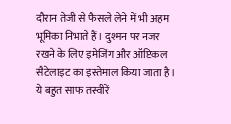दौरान तेजी से फैसले लेने में भी अहम भूमिका निभाते हैं। दुश्मन पर नजर रखने के लिए इमेजिंग और ऑप्टिकल सैटेलाइट का इस्तेमाल किया जाता है। ये बहुत साफ तस्वीरें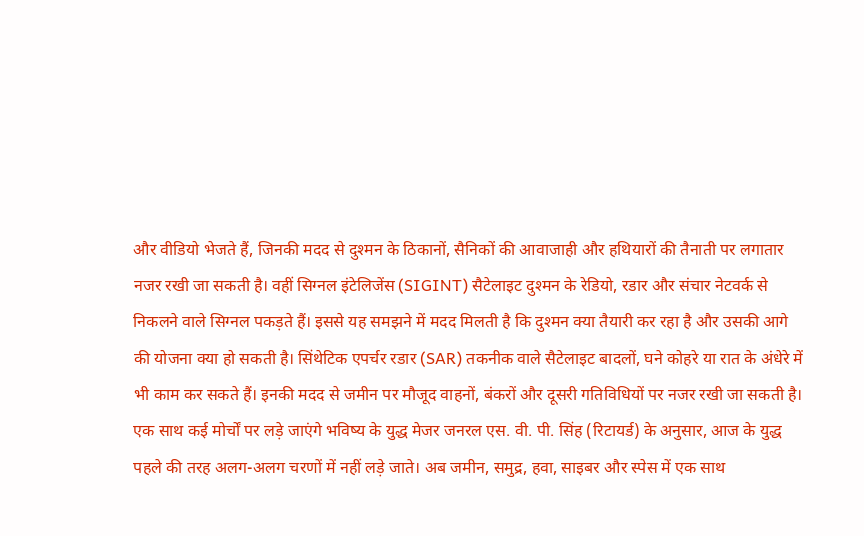और वीडियो भेजते हैं, जिनकी मदद से दुश्मन के ठिकानों, सैनिकों की आवाजाही और हथियारों की तैनाती पर लगातार नजर रखी जा सकती है। वहीं सिग्नल इंटेलिजेंस (SIGINT) सैटेलाइट दुश्मन के रेडियो, रडार और संचार नेटवर्क से निकलने वाले सिग्नल पकड़ते हैं। इससे यह समझने में मदद मिलती है कि दुश्मन क्या तैयारी कर रहा है और उसकी आगे की योजना क्या हो सकती है। सिंथेटिक एपर्चर रडार (SAR) तकनीक वाले सैटेलाइट बादलों, घने कोहरे या रात के अंधेरे में भी काम कर सकते हैं। इनकी मदद से जमीन पर मौजूद वाहनों, बंकरों और दूसरी गतिविधियों पर नजर रखी जा सकती है। एक साथ कई मोर्चों पर लड़े जाएंगे भविष्य के युद्ध मेजर जनरल एस. वी. पी. सिंह (रिटायर्ड) के अनुसार, आज के युद्ध पहले की तरह अलग-अलग चरणों में नहीं लड़े जाते। अब जमीन, समुद्र, हवा, साइबर और स्पेस में एक साथ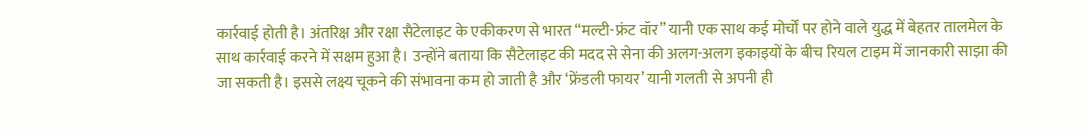कार्रवाई होती है। अंतरिक्ष और रक्षा सैटेलाइट के एकीकरण से भारत “मल्टी-फ्रंट वॉर” यानी एक साथ कई मोर्चों पर होने वाले युद्ध में बेहतर तालमेल के साथ कार्रवाई करने में सक्षम हुआ है। उन्होंने बताया कि सैटेलाइट की मदद से सेना की अलग-अलग इकाइयों के बीच रियल टाइम में जानकारी साझा की जा सकती है। इससे लक्ष्य चूकने की संभावना कम हो जाती है और ‘फ्रेंडली फायर’ यानी गलती से अपनी ही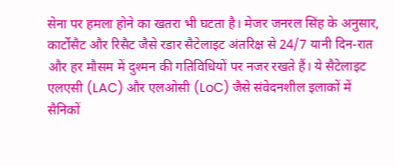सेना पर हमला होने का खतरा भी घटता है। मेजर जनरल सिंह के अनुसार, कार्टोसैट और रिसैट जैसे रडार सैटेलाइट अंतरिक्ष से 24/7 यानी दिन-रात और हर मौसम में दुश्मन की गतिविधियों पर नजर रखते हैं। ये सैटेलाइट एलएसी (LAC) और एलओसी (LoC) जैसे संवेदनशील इलाकों में सैनिकों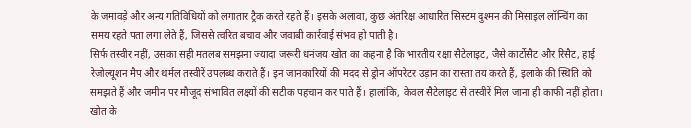के जमावड़े और अन्य गतिविधियों को लगातार ट्रैक करते रहते हैं। इसके अलावा, कुछ अंतरिक्ष आधारित सिस्टम दुश्मन की मिसाइल लॉन्चिंग का समय रहते पता लगा लेते हैं, जिससे त्वरित बचाव और जवाबी कार्रवाई संभव हो पाती है।
सिर्फ तस्वीर नहीं, उसका सही मतलब समझना ज्यादा जरूरी धनंजय खोत का कहना है कि भारतीय रक्षा सैटेलाइट, जैसे कार्टोसैट और रिसैट, हाई रेजोल्यूशन मैप और थर्मल तस्वीरें उपलब्ध कराते हैं। इन जानकारियों की मदद से ड्रोन ऑपरेटर उड़ान का रास्ता तय करते हैं, इलाके की स्थिति को समझते हैं और जमीन पर मौजूद संभावित लक्ष्यों की सटीक पहचान कर पाते हैं। हालांकि, केवल सैटेलाइट से तस्वीरें मिल जाना ही काफी नहीं होता। खोत के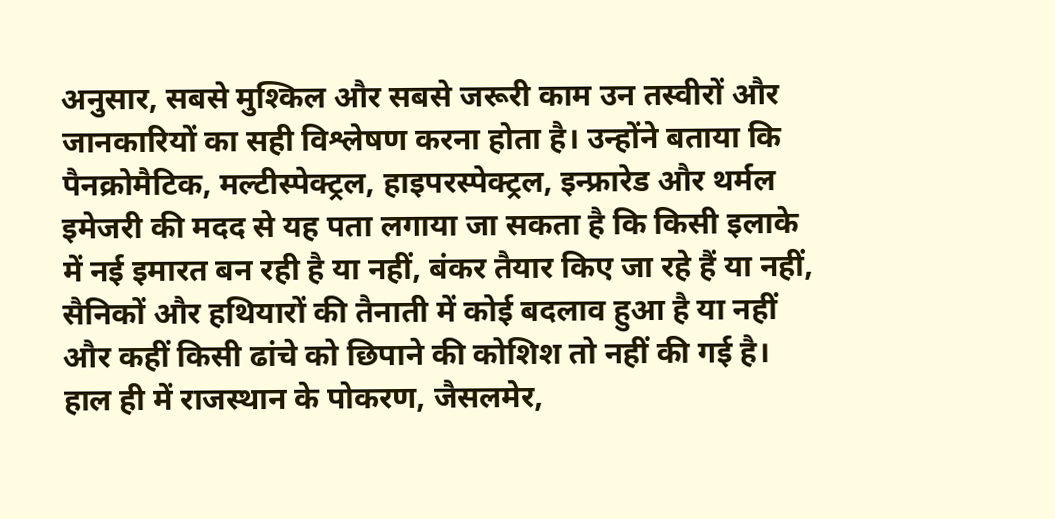अनुसार, सबसे मुश्किल और सबसे जरूरी काम उन तस्वीरों और जानकारियों का सही विश्लेषण करना होता है। उन्होंने बताया कि पैनक्रोमैटिक, मल्टीस्पेक्ट्रल, हाइपरस्पेक्ट्रल, इन्फ्रारेड और थर्मल इमेजरी की मदद से यह पता लगाया जा सकता है कि किसी इलाके में नई इमारत बन रही है या नहीं, बंकर तैयार किए जा रहे हैं या नहीं, सैनिकों और हथियारों की तैनाती में कोई बदलाव हुआ है या नहीं और कहीं किसी ढांचे को छिपाने की कोशिश तो नहीं की गई है। हाल ही में राजस्थान के पोकरण, जैसलमेर,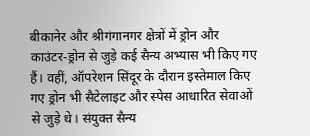बीकानेर और श्रीगंगानगर क्षेत्रों में ड्रोन और काउंटर-ड्रोन से जुड़े कई सैन्य अभ्यास भी किए गए हैं। वहीं, ऑपरेशन सिंदूर के दौरान इस्तेमाल किए गए ड्रोन भी सैटेलाइट और स्पेस आधारित सेवाओं से जुड़े थे। संयुक्त सैन्य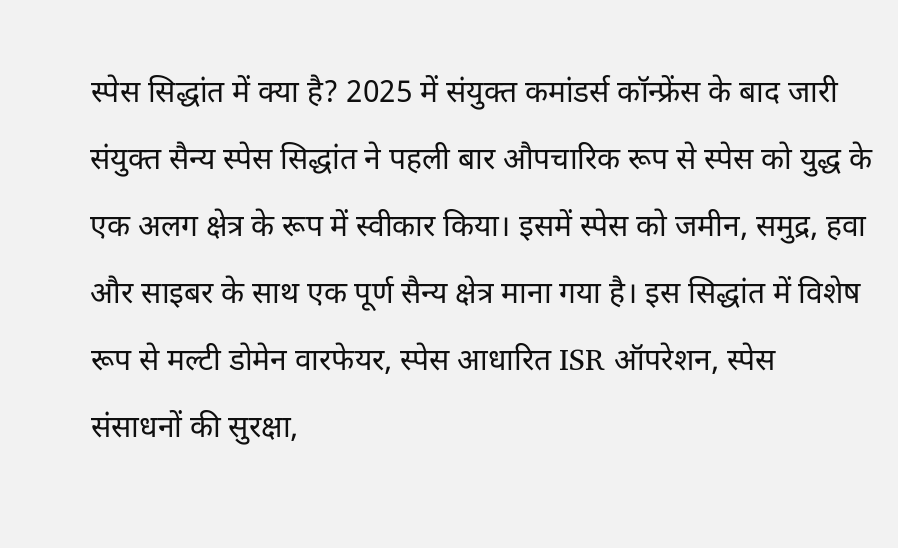स्पेस सिद्धांत में क्या है? 2025 में संयुक्त कमांडर्स कॉन्फ्रेंस के बाद जारी संयुक्त सैन्य स्पेस सिद्धांत ने पहली बार औपचारिक रूप से स्पेस को युद्ध के एक अलग क्षेत्र के रूप में स्वीकार किया। इसमें स्पेस को जमीन, समुद्र, हवा और साइबर के साथ एक पूर्ण सैन्य क्षेत्र माना गया है। इस सिद्धांत में विशेष रूप से मल्टी डोमेन वारफेयर, स्पेस आधारित ISR ऑपरेशन, स्पेस संसाधनों की सुरक्षा,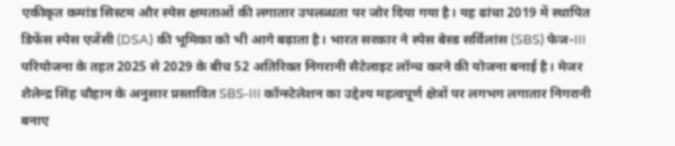एकीकृत कमांड सिस्टम और स्पेस क्षमताओं की लगातार उपलब्धता पर जोर दिया गया है। यह ढांचा 2019 में स्थापित डिफेंस स्पेस एजेंसी (DSA) की भूमिका को भी आगे बढ़ाता है। भारत सरकार ने स्पेस बेस्ड सर्विलांस (SBS) फेज-III परियोजना के तहत 2025 से 2029 के बीच 52 अतिरिक्त निगरानी सैटेलाइट लॉन्च करने की योजना बनाई है। मेजर शैलेन्द्र सिंह चौहान के अनुसार प्रस्तावित SBS-III कॉन्स्टेलेशन का उद्देश्य महत्वपूर्ण क्षेत्रों पर लगभग लगातार निगरानी बनाए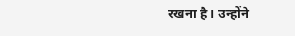रखना है। उन्होंने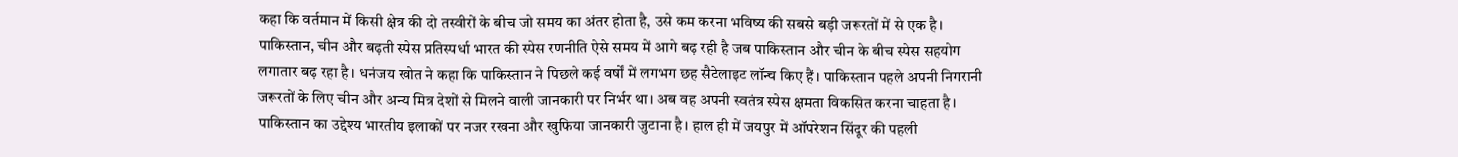कहा कि वर्तमान में किसी क्षेत्र की दो तस्वीरों के बीच जो समय का अंतर होता है, उसे कम करना भविष्य की सबसे बड़ी जरूरतों में से एक है। पाकिस्तान, चीन और बढ़ती स्पेस प्रतिस्पर्धा भारत की स्पेस रणनीति ऐसे समय में आगे बढ़ रही है जब पाकिस्तान और चीन के बीच स्पेस सहयोग लगातार बढ़ रहा है। धनंजय खोत ने कहा कि पाकिस्तान ने पिछले कई वर्षों में लगभग छह सैटेलाइट लॉन्च किए हैं। पाकिस्तान पहले अपनी निगरानी जरूरतों के लिए चीन और अन्य मित्र देशों से मिलने वाली जानकारी पर निर्भर था। अब वह अपनी स्वतंत्र स्पेस क्षमता विकसित करना चाहता है। पाकिस्तान का उद्देश्य भारतीय इलाकों पर नजर रखना और खुफिया जानकारी जुटाना है। हाल ही में जयपुर में ऑपरेशन सिंदूर की पहली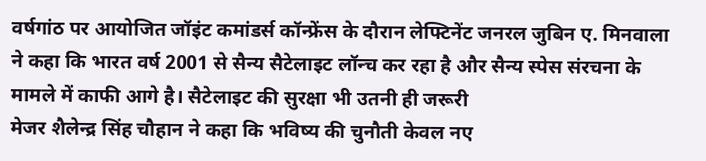वर्षगांठ पर आयोजित जॉइंट कमांडर्स कॉन्फ्रेंस के दौरान लेफ्टिनेंट जनरल जुबिन ए. मिनवाला ने कहा कि भारत वर्ष 2001 से सैन्य सैटेलाइट लॉन्च कर रहा है और सैन्य स्पेस संरचना के मामले में काफी आगे है। सैटेलाइट की सुरक्षा भी उतनी ही जरूरी
मेजर शैलेन्द्र सिंह चौहान ने कहा कि भविष्य की चुनौती केवल नए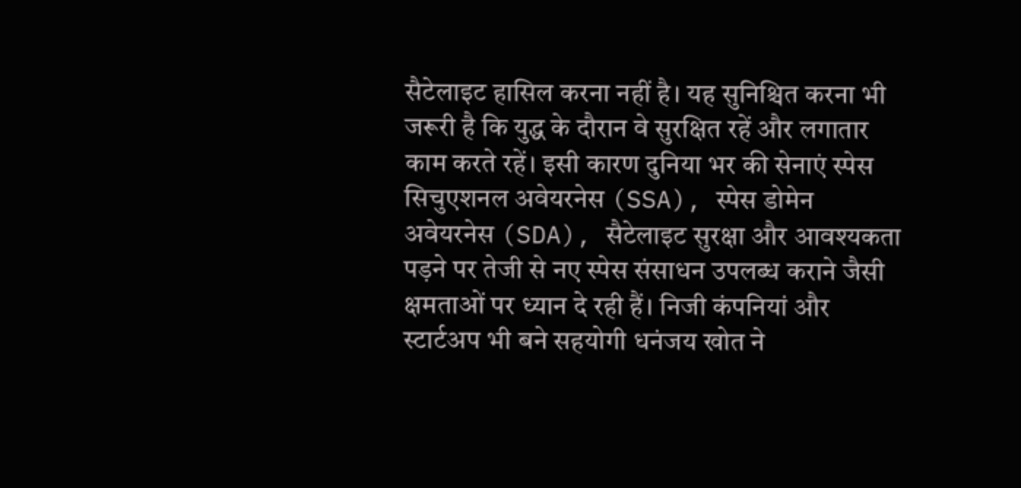सैटेलाइट हासिल करना नहीं है। यह सुनिश्चित करना भी जरूरी है कि युद्ध के दौरान वे सुरक्षित रहें और लगातार काम करते रहें। इसी कारण दुनिया भर की सेनाएं स्पेस सिचुएशनल अवेयरनेस (SSA), स्पेस डोमेन अवेयरनेस (SDA), सैटेलाइट सुरक्षा और आवश्यकता पड़ने पर तेजी से नए स्पेस संसाधन उपलब्ध कराने जैसी क्षमताओं पर ध्यान दे रही हैं। निजी कंपनियां और स्टार्टअप भी बने सहयोगी धनंजय खोत ने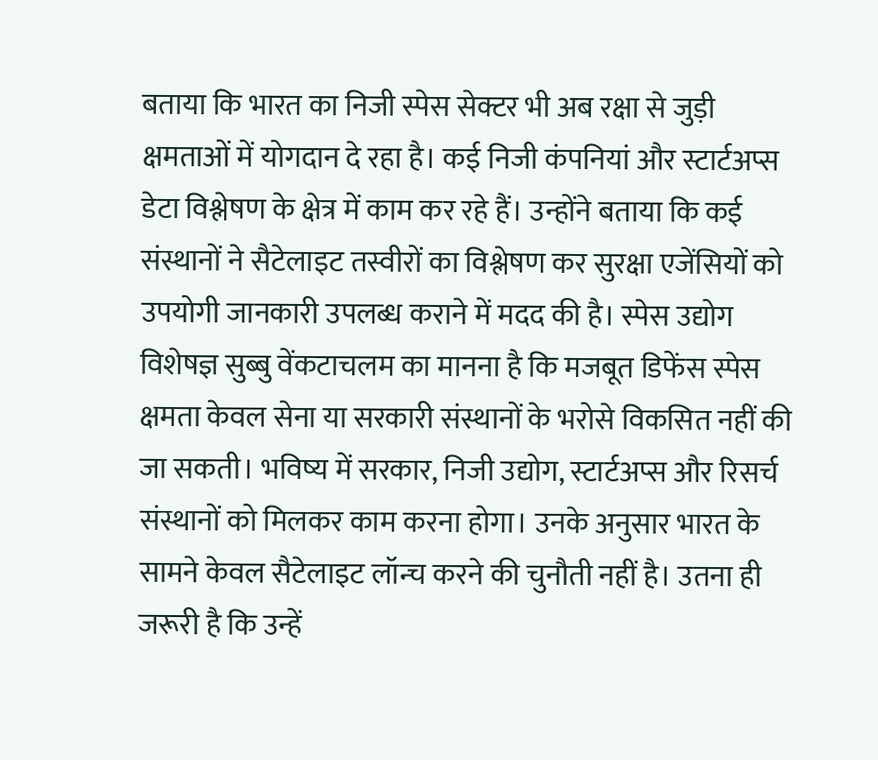बताया कि भारत का निजी स्पेस सेक्टर भी अब रक्षा से जुड़ी क्षमताओं में योगदान दे रहा है। कई निजी कंपनियां और स्टार्टअप्स डेटा विश्लेषण के क्षेत्र में काम कर रहे हैं। उन्होंने बताया कि कई संस्थानों ने सैटेलाइट तस्वीरों का विश्लेषण कर सुरक्षा एजेंसियों को उपयोगी जानकारी उपलब्ध कराने में मदद की है। स्पेस उद्योग विशेषज्ञ सुब्बु वेंकटाचलम का मानना है कि मजबूत डिफेंस स्पेस क्षमता केवल सेना या सरकारी संस्थानों के भरोसे विकसित नहीं की जा सकती। भविष्य में सरकार, निजी उद्योग, स्टार्टअप्स और रिसर्च संस्थानों को मिलकर काम करना होगा। उनके अनुसार भारत के सामने केवल सैटेलाइट लॉन्च करने की चुनौती नहीं है। उतना ही जरूरी है कि उन्हें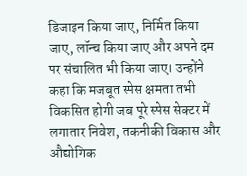डिजाइन किया जाए, निर्मित किया जाए, लॉन्च किया जाए और अपने दम पर संचालित भी किया जाए। उन्होंने कहा कि मजबूत स्पेस क्षमता तभी विकसित होगी जब पूरे स्पेस सेक्टर में लगातार निवेश, तकनीकी विकास और औद्योगिक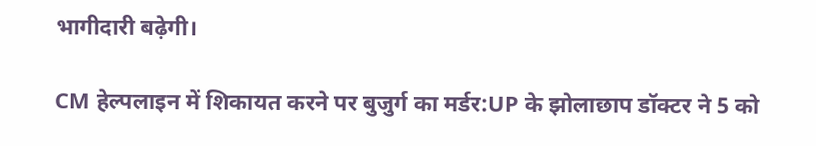भागीदारी बढ़ेगी।

CM हेल्पलाइन में शिकायत करने पर बुजुर्ग का मर्डर:UP के झोलाछाप डॉक्टर ने 5 को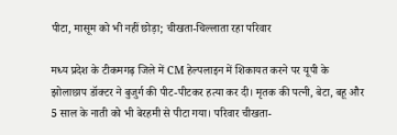पीटा, मासूम को भी नहीं छोड़ा; चीखता-चिल्लाता रहा परिवार

मध्य प्रदेश के टीकमगढ़ जिले में CM हेल्पलाइन में शिकायत करने पर यूपी के झोलाछाप डॉक्टर ने बुजुर्ग की पीट-पीटकर हत्या कर दी। मृतक की पत्नी, बेटा, बहू और 5 साल के नाती को भी बेरहमी से पीटा गया। परिवार चीखता-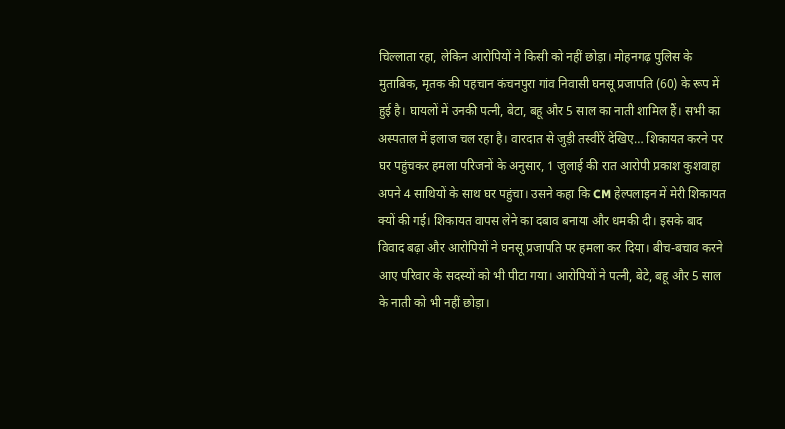चिल्लाता रहा, लेकिन आरोपियों ने किसी को नहीं छोड़ा। मोहनगढ़ पुलिस के मुताबिक, मृतक की पहचान कंचनपुरा गांव निवासी घनसू प्रजापति (60) के रूप में हुई है। घायलों में उनकी पत्नी, बेटा, बहू और 5 साल का नाती शामिल हैं। सभी का अस्पताल में इलाज चल रहा है। वारदात से जुड़ी तस्वीरें देखिए… शिकायत करने पर घर पहुंचकर हमला परिजनों के अनुसार, 1 जुलाई की रात आरोपी प्रकाश कुशवाहा अपने 4 साथियों के साथ घर पहुंचा। उसने कहा कि CM हेल्पलाइन में मेरी शिकायत क्यों की गई। शिकायत वापस लेने का दबाव बनाया और धमकी दी। इसके बाद विवाद बढ़ा और आरोपियों ने घनसू प्रजापति पर हमला कर दिया। बीच-बचाव करने आए परिवार के सदस्यों को भी पीटा गया। आरोपियों ने पत्नी, बेटे, बहू और 5 साल के नाती को भी नहीं छोड़ा।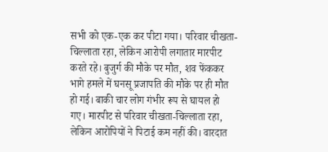सभी को एक-एक कर पीटा गया। परिवार चीखता-चिल्लाता रहा, लेकिन आरोपी लगातार मारपीट करते रहे। बुजुर्ग की मौके पर मौत, शव फेंककर भागे हमले में घनसू प्रजापति की मौके पर ही मौत हो गई। बाकी चार लोग गंभीर रूप से घायल हो गए। मारपीट से परिवार चीखता-चिल्लाता रहा, लेकिन आरोपियों ने पिटाई कम नहीं की। वारदात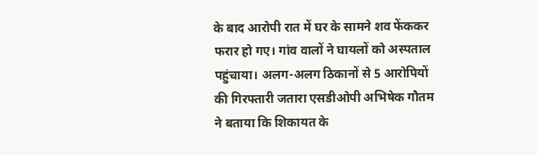के बाद आरोपी रात में घर के सामने शव फेंककर फरार हो गए। गांव वालों ने घायलों को अस्पताल पहुंचाया। अलग-अलग ठिकानों से 5 आरोपियों की गिरफ्तारी जतारा एसडीओपी अभिषेक गौतम ने बताया कि शिकायत के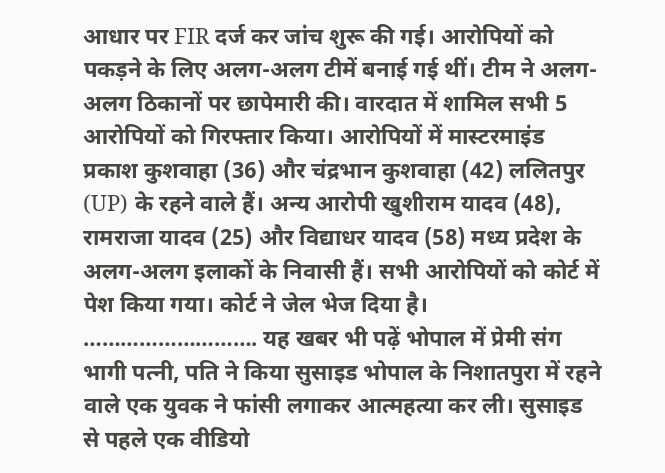आधार पर FIR दर्ज कर जांच शुरू की गई। आरोपियों को पकड़ने के लिए अलग-अलग टीमें बनाई गई थीं। टीम ने अलग-अलग ठिकानों पर छापेमारी की। वारदात में शामिल सभी 5 आरोपियों को गिरफ्तार किया। आरोपियों में मास्टरमाइंड प्रकाश कुशवाहा (36) और चंद्रभान कुशवाहा (42) ललितपुर (UP) के रहने वाले हैं। अन्य आरोपी खुशीराम यादव (48), रामराजा यादव (25) और विद्याधर यादव (58) मध्य प्रदेश के अलग-अलग इलाकों के निवासी हैं। सभी आरोपियों को कोर्ट में पेश किया गया। कोर्ट ने जेल भेज दिया है। ………………………. यह खबर भी पढ़ें भोपाल में प्रेमी संग भागी पत्नी, पति ने किया सुसाइड भोपाल के निशातपुरा में रहने वाले एक युवक ने फांसी लगाकर आत्महत्या कर ली। सुसाइड से पहले एक वीडियो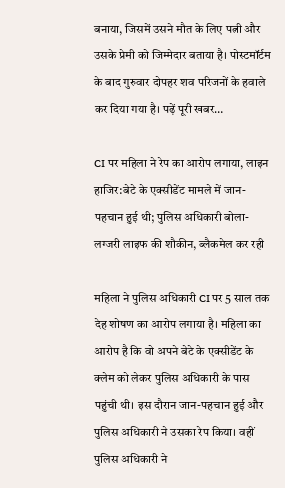बनाया, जिसमें उसने मौत के लिए पत्नी और उसके प्रेमी को जिम्मेदार बताया है। पोस्टमॉर्टम के बाद गुरुवार दोपहर शव परिजनों के हवाले कर दिया गया है। पढ़ें पूरी खबर…

CI पर महिला ने रेप का आरोप लगाया, लाइन हाजिर:बेटे के एक्सीडेंट मामले में जान-पहचान हुई थी; पुलिस अधिकारी बोला- लग्जरी लाइफ की शौकीन, ब्लैकमेल कर रही

महिला ने पुलिस अधिकारी CI पर 5 साल तक देह शोषण का आरोप लगाया है। महिला का आरोप है कि वो अपने बेटे के एक्सीडेंट के क्लेम को लेकर पुलिस अधिकारी के पास पहुंची थी। इस दौरान जान-पहचान हुई और पुलिस अधिकारी ने उसका रेप किया। वहीं पुलिस अधिकारी ने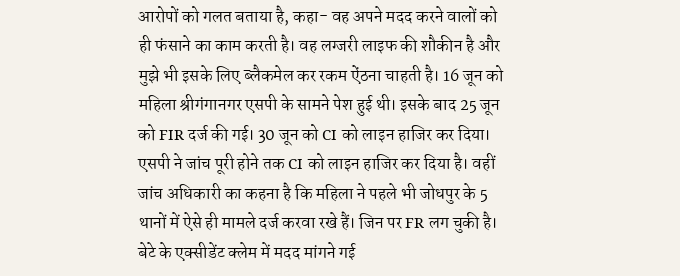आरोपों को गलत बताया है, कहा- वह अपने मदद करने वालों को ही फंसाने का काम करती है। वह लग्जरी लाइफ की शौकीन है और मुझे भी इसके लिए ब्लैकमेल कर रकम ऐंठना चाहती है। 16 जून को महिला श्रीगंगानगर एसपी के सामने पेश हुई थी। इसके बाद 25 जून को FIR दर्ज की गई। 30 जून को CI को लाइन हाजिर कर दिया। एसपी ने जांच पूरी होने तक CI को लाइन हाजिर कर दिया है। वहीं जांच अधिकारी का कहना है कि महिला ने पहले भी जोधपुर के 5 थानों में ऐसे ही मामले दर्ज करवा रखे हैं। जिन पर FR लग चुकी है। बेटे के एक्सीडेंट क्लेम में मदद मांगने गई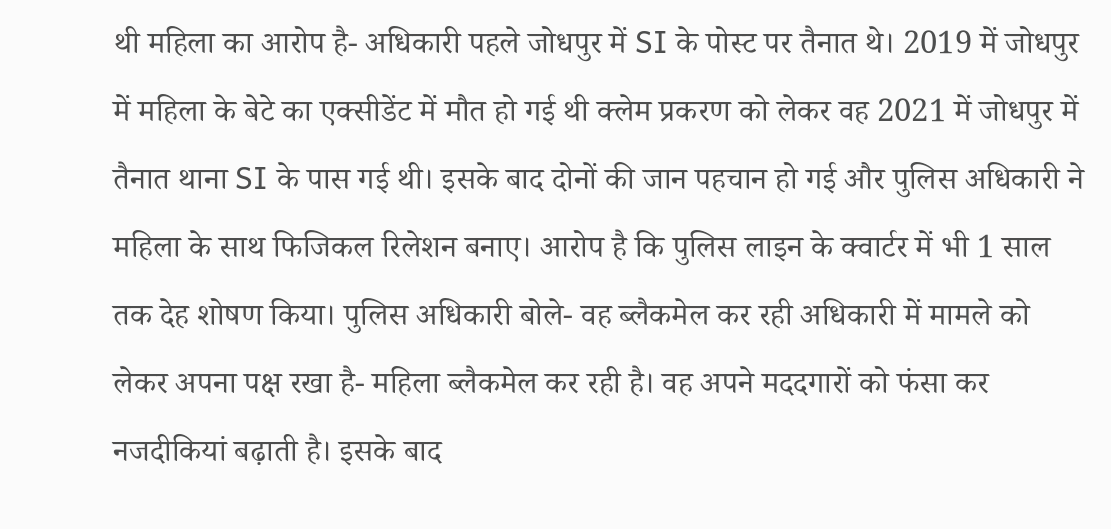थी महिला का आरोप है- अधिकारी पहले जोधपुर में SI के पोस्ट पर तैनात थे। 2019 में जोधपुर में महिला के बेटे का एक्सीडेंट में मौत हो गई थी क्लेम प्रकरण को लेकर वह 2021 में जोधपुर में तैनात थाना SI के पास गई थी। इसके बाद दोनों की जान पहचान हो गई और पुलिस अधिकारी ने महिला के साथ फिजिकल रिलेशन बनाए। आरोप है कि पुलिस लाइन के क्वार्टर में भी 1 साल तक देह शोषण किया। पुलिस अधिकारी बोले- वह ब्लैकमेल कर रही अधिकारी में मामले को लेकर अपना पक्ष रखा है- महिला ब्लैकमेल कर रही है। वह अपने मददगारों को फंसा कर नजदीकियां बढ़ाती है। इसके बाद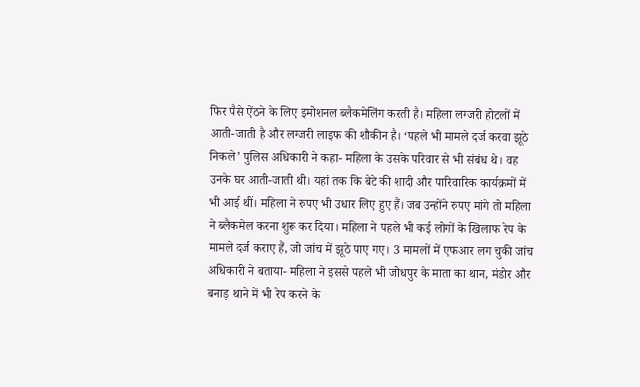फिर पैसे ऐंठने के लिए इमोशनल ब्लैकमेलिंग करती है। महिला लग्जरी होटलों में आती-जाती है और लग्जरी लाइफ की शौकीन है। ‘पहले भी मामले दर्ज करवा झूठे निकले’ पुलिस अधिकारी ने कहा- महिला के उसके परिवार से भी संबंध थे। वह उनके घर आती-जाती थी। यहां तक कि बेटे की शादी और पारिवारिक कार्यक्रमों में भी आई थीं। महिला ने रुपए भी उधार लिए हुए हैं। जब उन्होंने रुपए मांगे तो महिला ने ब्लैकमेल करना शुरू कर दिया। महिला ने पहले भी कई लोगों के खिलाफ रेप के मामले दर्ज कराए हैं, जो जांच में झूठे पाए गए। 3 मामलों में एफआर लग चुकी जांच अधिकारी ने बताया- महिला ने इससे पहले भी जोधपुर के माता का थान, मंडोर और बनाड़ थाने में भी रेप करने के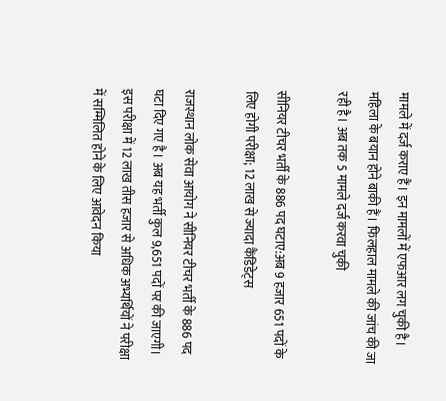मामले में दर्ज कराए हैं। इन मामलों में एफआर लग चुकी है। महिला के बयान होने बाकी हैं। फिलहाल मामले की जांच की जा रही है। अब तक 5 मामले दर्ज करवा चुकी

सीनियर टीचर भर्ती के 886 पद घटाए:अब 9 हजार 651 पदों के लिए होगी परीक्षा; 12 लाख से ज्यादा कैंडिडेट्स

राजस्थान लोक सेवा आयोग ने सीनियर टीचर भर्ती के 886 पद घटा दिए गए है। अब यह भर्ती कुल 9,651 पदों पर की जाएगी। इस परीक्षा में 12 लाख तीस हजार से अधिक अभ्यर्थियों ने परीक्षा में सम्मिलित होने के लिए आवेदन किया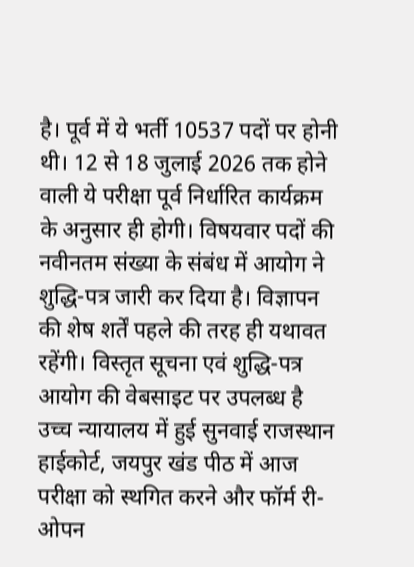है। पूर्व में ये भर्ती 10537 पदों पर होनी थी। 12 से 18 जुलाई 2026 तक होने वाली ये परीक्षा पूर्व निर्धारित कार्यक्रम के अनुसार ही होगी। विषयवार पदों की नवीनतम संख्या के संबंध में आयोग ने शुद्धि-पत्र जारी कर दिया है। विज्ञापन की शेष शर्तें पहले की तरह ही यथावत रहेंगी। विस्तृत सूचना एवं शुद्धि-पत्र आयोग की वेबसाइट पर उपलब्ध है उच्च न्यायालय में हुई सुनवाई राजस्थान हाईकोर्ट, जयपुर खंड पीठ में आज परीक्षा को स्थगित करने और फॉर्म री-ओपन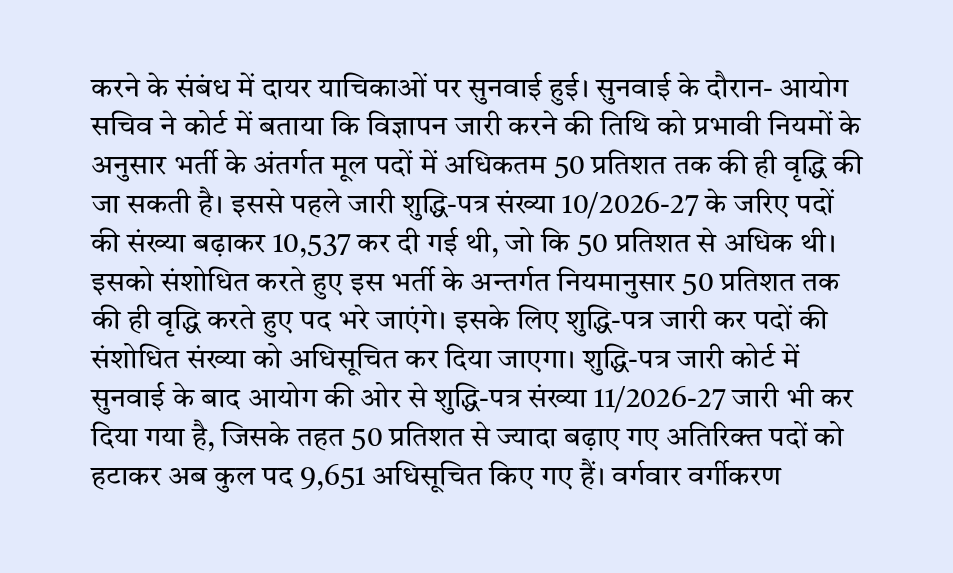करने के संबंध में दायर याचिकाओं पर सुनवाई हुई। सुनवाई के दौरान- आयोग सचिव ने कोर्ट में बताया कि विज्ञापन जारी करने की तिथि को प्रभावी नियमों के अनुसार भर्ती के अंतर्गत मूल पदों में अधिकतम 50 प्रतिशत तक की ही वृद्धि की जा सकती है। इससे पहले जारी शुद्धि-पत्र संख्या 10/2026-27 के जरिए पदों की संख्या बढ़ाकर 10,537 कर दी गई थी, जो कि 50 प्रतिशत से अधिक थी। इसको संशोधित करते हुए इस भर्ती के अन्तर्गत नियमानुसार 50 प्रतिशत तक की ही वृद्धि करते हुए पद भरे जाएंगे। इसके लिए शुद्धि-पत्र जारी कर पदों की संशोधित संख्या को अधिसूचित कर दिया जाएगा। शुद्धि-पत्र जारी कोर्ट में सुनवाई के बाद आयोग की ओर से शुद्धि-पत्र संख्या 11/2026-27 जारी भी कर दिया गया है, जिसके तहत 50 प्रतिशत से ज्यादा बढ़ाए गए अतिरिक्त पदों को हटाकर अब कुल पद 9,651 अधिसूचित किए गए हैं। वर्गवार वर्गीकरण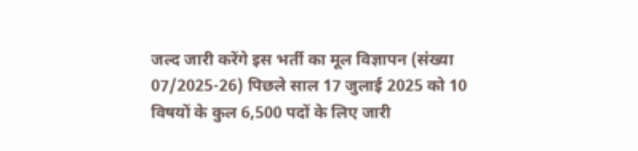जल्द जारी करेंगे इस भर्ती का मूल विज्ञापन (संख्या 07/2025-26) पिछले साल 17 जुलाई 2025 को 10 विषयों के कुल 6,500 पदों के लिए जारी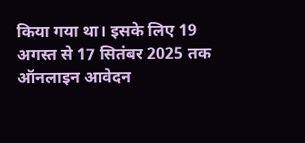किया गया था। इसके लिए 19 अगस्त से 17 सितंबर 2025 तक ऑनलाइन आवेदन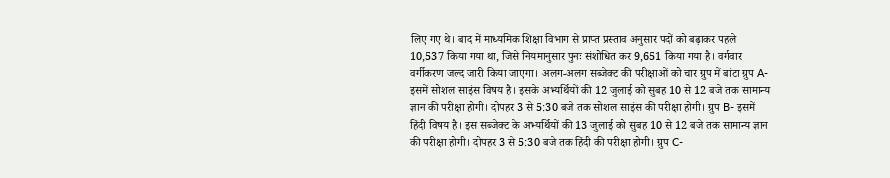लिए गए थे। बाद में माध्यमिक शिक्षा विभाग से प्राप्त प्रस्ताव अनुसार पदों को बढ़ाकर पहले 10,537 किया गया था, जिसे नियमानुसार पुनः संशोधित कर 9,651 किया गया है। वर्गवार वर्गीकरण जल्द जारी किया जाएगा। अलग-अलग सब्जेक्ट की परीक्षाओं को चार ग्रुप में बांटा ग्रुप A- इसमें सोशल साइंस विषय है। इसके अभ्यर्थियों की 12 जुलाई को सुबह 10 से 12 बजे तक सामान्य ज्ञान की परीक्षा होगी। दोपहर 3 से 5:30 बजे तक सोशल साइंस की परीक्षा होगी। ग्रुप B- इसमें हिंदी विषय है। इस सब्जेक्ट के अभ्यर्थियों की 13 जुलाई को सुबह 10 से 12 बजे तक सामान्य ज्ञान की परीक्षा होगी। दोपहर 3 से 5:30 बजे तक हिंदी की परीक्षा होगी। ग्रुप C-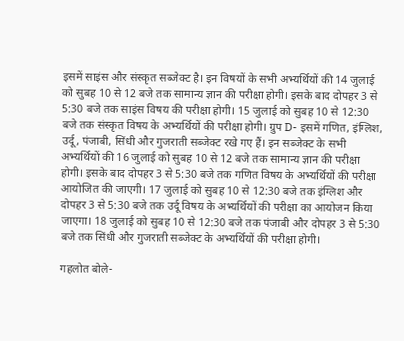इसमें साइंस और संस्कृत सब्जेक्ट है। इन विषयों के सभी अभ्यर्थियों की 14 जुलाई को सुबह 10 से 12 बजे तक सामान्य ज्ञान की परीक्षा होगी। इसके बाद दोपहर 3 से 5:30 बजे तक साइंस विषय की परीक्षा होगी। 15 जुलाई को सुबह 10 से 12:30 बजे तक संस्कृत विषय के अभ्यर्थियों की परीक्षा होगी। ग्रुप D- इसमें गणित, इंग्लिश, उर्दू, पंजाबी, सिंधी और गुजराती सब्जेक्ट रखे गए हैं। इन सब्जेक्ट के सभी अभ्यर्थियों की 16 जुलाई को सुबह 10 से 12 बजे तक सामान्य ज्ञान की परीक्षा होगी। इसके बाद दोपहर 3 से 5:30 बजे तक गणित विषय के अभ्यर्थियों की परीक्षा आयोजित की जाएगी। 17 जुलाई को सुबह 10 से 12:30 बजे तक इंग्लिश और दोपहर 3 से 5:30 बजे तक उर्दू विषय के अभ्यर्थियों की परीक्षा का आयोजन किया जाएगा। 18 जुलाई को सुबह 10 से 12:30 बजे तक पंजाबी और दोपहर 3 से 5:30 बजे तक सिंधी और गुजराती सब्जेक्ट के अभ्यर्थियों की परीक्षा होगी।

गहलोत बोले-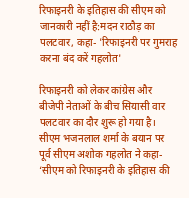रिफाइनरी के इतिहास की सीएम को जानकारी नहीं है:मदन राठौड़ का पलटवार, कहा- 'रिफाइनरी पर गुमराह करना बंद करें गहलोत'

रिफाइनरी को लेकर कांग्रेस और बीजेपी नेताओं के बीच सियासी वार पलटवार का दौर शुरू हो गया है। सीएम भजनलाल शर्मा के बयान पर पूर्व सीएम अशोक गहलोत ने कहा- ‘सीएम को रिफाइनरी के इतिहास की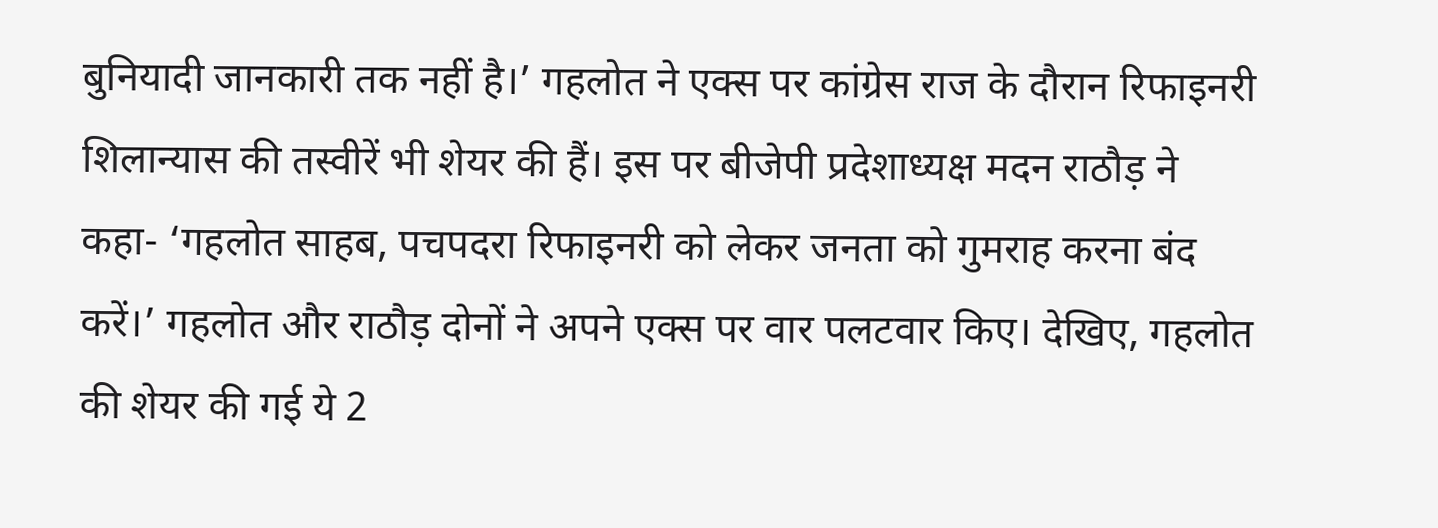बुनियादी जानकारी तक नहीं है।’ गहलोत ने एक्स पर कांग्रेस राज के दौरान रिफाइनरी शिलान्यास की तस्वीरें भी शेयर की हैं। इस पर बीजेपी प्रदेशाध्यक्ष मदन राठौड़ ने कहा- ‘गहलोत साहब, पचपदरा रिफाइनरी को लेकर जनता को गुमराह करना बंद करें।’ गहलोत और राठौड़ दोनों ने अपने एक्स पर वार पलटवार किए। देखिए, गहलोत की शेयर की गई ये 2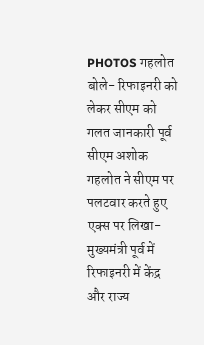PHOTOS गहलोत बोले- रिफाइनरी को लेकर सीएम को गलत जानकारी पूर्व सीएम अशोक गहलोत ने सीएम पर पलटवार करते हुए एक्स पर लिखा- मुख्यमंत्री पूर्व में रिफाइनरी में केंद्र और राज्य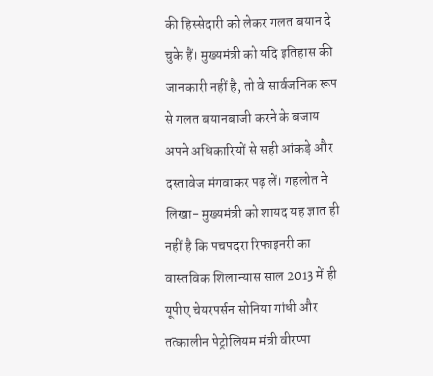की हिस्सेदारी को लेकर गलत बयान दे चुके हैं। मुख्यमंत्री को यदि इतिहास की जानकारी नहीं है, तो वे सार्वजनिक रूप से गलत बयानबाजी करने के बजाय अपने अधिकारियों से सही आंकड़े और दस्तावेज मंगवाकर पढ़ लें। गहलोत ने लिखा- मुख्यमंत्री को शायद यह ज्ञात ही नहीं है कि पचपदरा रिफाइनरी का वास्तविक शिलान्यास साल 2013 में ही यूपीए चेयरपर्सन सोनिया गांधी और तत्कालीन पेट्रोलियम मंत्री वीरप्पा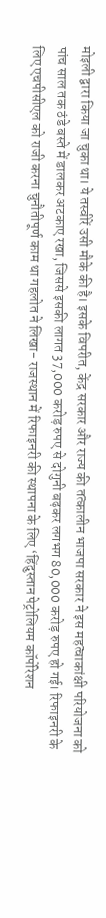मोइली द्वारा किया जा चुका था। ये तस्वीरें उसी मौके की है। इसके विपरीत, केंद्र सरकार और राज्य की तत्कालीन भाजपा सरकार ने इस महत्वाकांक्षी परियोजना को पांच साल तक ठंडे बस्ते में डालकर अटकाए रखा, जिससे इसकी लागत 37,000 करोड़ रुपए से दोगुनी बढ़कर लगभग 80,000 करोड़ रुपए हो गई। रिफाइनरी के लिए एचपीसीएल को राजी करना चुनौतीपूर्ण काम था गहलोत ने लिखा- राजस्थान में रिफाइनरी की स्थापना के लिए ‘हिंदुस्तान पेट्रोलियम कॉर्पोरेशन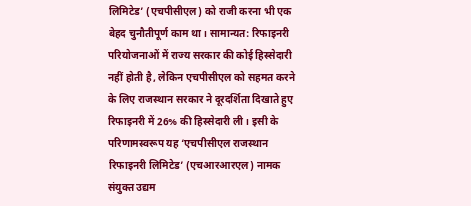लिमिटेड’ (एचपीसीएल) को राजी करना भी एक बेहद चुनौतीपूर्ण काम था। सामान्यत: रिफाइनरी परियोजनाओं में राज्य सरकार की कोई हिस्सेदारी नहीं होती है, लेकिन एचपीसीएल को सहमत करने के लिए राजस्थान सरकार ने दूरदर्शिता दिखाते हुए रिफाइनरी में 26% की हिस्सेदारी ली। इसी के परिणामस्वरूप यह ‘एचपीसीएल राजस्थान रिफाइनरी लिमिटेड’ (एचआरआरएल) नामक संयुक्त उद्यम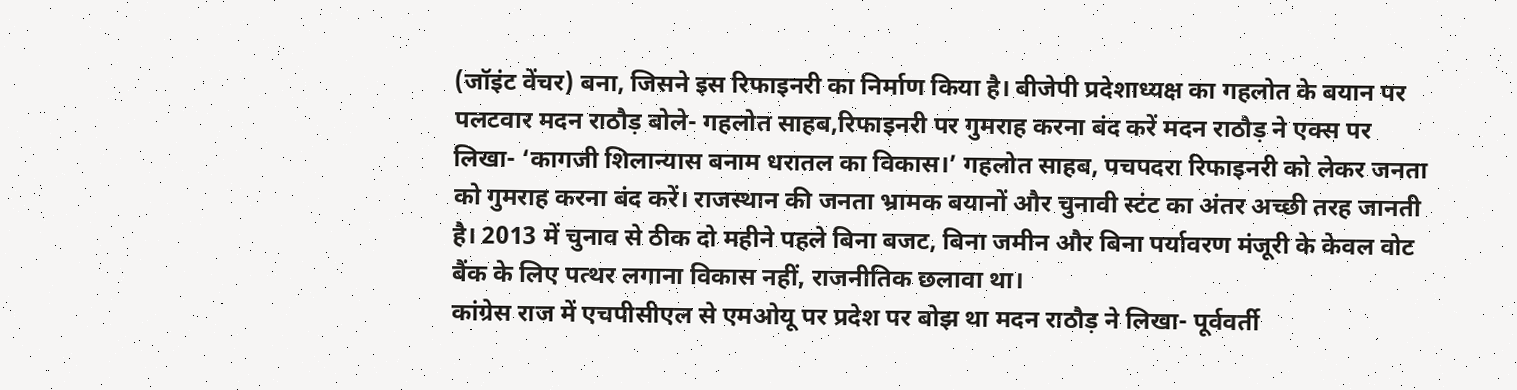(जॉइंट वेंचर) बना, जिसने इस रिफाइनरी का निर्माण किया है। बीजेपी प्रदेशाध्यक्ष का गहलोत के बयान पर पलटवार मदन राठौड़ बोले- गहलोत साहब,रिफाइनरी पर गुमराह करना बंद करें मदन राठौड़ ने एक्स पर लिखा- ‘कागजी शिलान्यास बनाम धरातल का विकास।’ गहलोत साहब, पचपदरा रिफाइनरी को लेकर जनता को गुमराह करना बंद करें। राजस्थान की जनता भ्रामक बयानों और चुनावी स्टंट का अंतर अच्छी तरह जानती है। 2013 में चुनाव से ठीक दो महीने पहले बिना बजट, बिना जमीन और बिना पर्यावरण मंजूरी के केवल वोट बैंक के लिए पत्थर लगाना विकास नहीं, राजनीतिक छलावा था।
कांग्रेस राज में एचपीसीएल से एमओयू पर प्रदेश पर बोझ था मदन राठौड़ ने लिखा- पूर्ववर्ती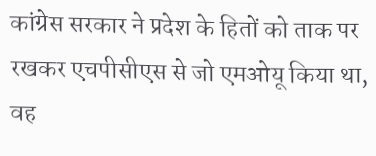कांग्रेस सरकार ने प्रदेश के हितों को ताक पर रखकर एचपीसीएस से जो एमओयू किया था, वह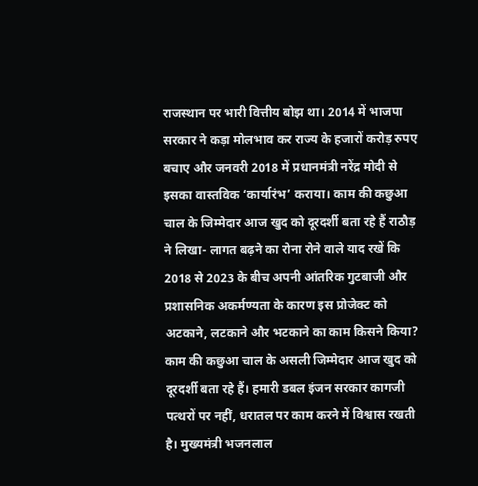राजस्थान पर भारी वित्तीय बोझ था। 2014 में भाजपा सरकार ने कड़ा मोलभाव कर राज्य के हजारों करोड़ रुपए बचाए और जनवरी 2018 में प्रधानमंत्री नरेंद्र मोदी से इसका वास्तविक ‘कार्यारंभ’ कराया। काम की कछुआ चाल के जिम्मेदार आज खुद को दूरदर्शी बता रहे हैं राठौड़ ने लिखा- लागत बढ़ने का रोना रोने वाले याद रखें कि 2018 से 2023 के बीच अपनी आंतरिक गुटबाजी और प्रशासनिक अकर्मण्यता के कारण इस प्रोजेक्ट को अटकाने, लटकाने और भटकाने का काम किसने किया? काम की कछुआ चाल के असली जिम्मेदार आज खुद को दूरदर्शी बता रहे हैं। हमारी डबल इंजन सरकार कागजी पत्थरों पर नहीं, धरातल पर काम करने में विश्वास रखती है। मुख्यमंत्री भजनलाल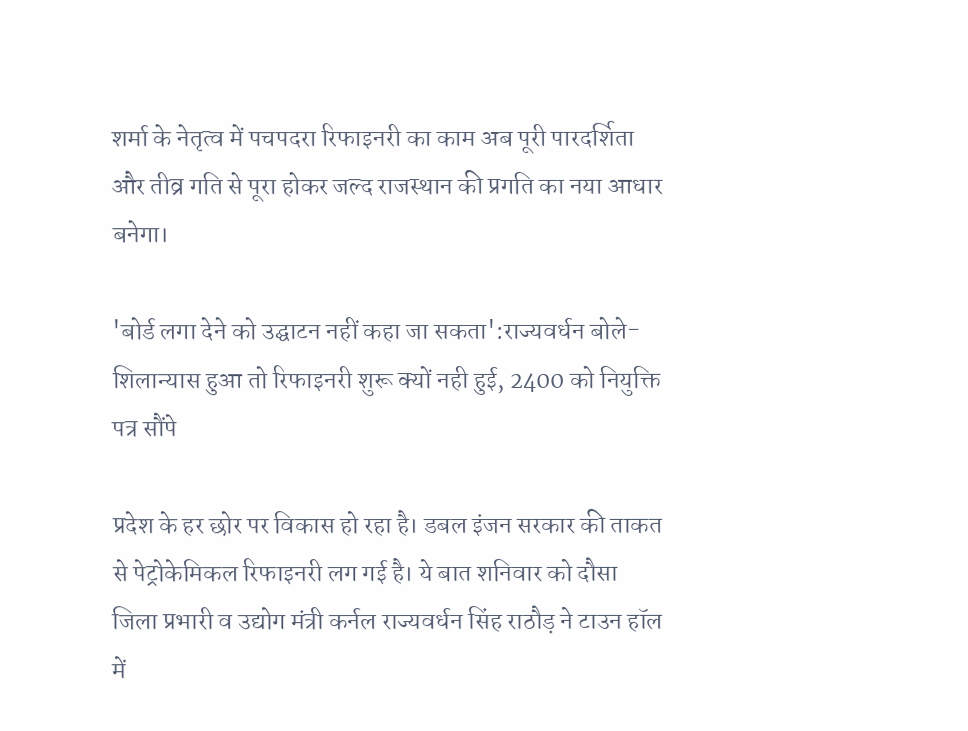शर्मा के नेतृत्व में पचपदरा रिफाइनरी का काम अब पूरी पारदर्शिता और तीव्र गति से पूरा होकर जल्द राजस्थान की प्रगति का नया आधार बनेगा।

'बोर्ड लगा देने को उद्घाटन नहीं कहा जा सकता':राज्यवर्धन बोले- शिलान्यास हुआ तो रिफाइनरी शुरू क्यों नही हुई, 2400 को नियुक्ति पत्र सौंपे

प्रदेश के हर छोर पर विकास हो रहा है। डबल इंजन सरकार की ताकत से पेट्रोकेमिकल रिफाइनरी लग गई है। ये बात शनिवार को दौसा जिला प्रभारी व उद्योग मंत्री कर्नल राज्यवर्धन सिंह राठौड़ ने टाउन हॉल में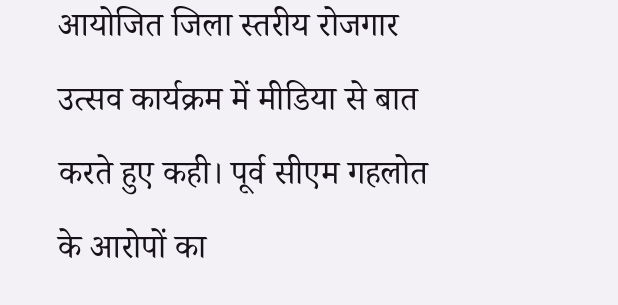आयोजित जिला स्तरीय रोजगार उत्सव कार्यक्रम में मीडिया से बात करते हुए कही। पूर्व सीएम गहलोत के आरोपों का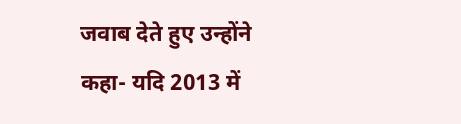जवाब देते हुए उन्होंने कहा- यदि 2013 में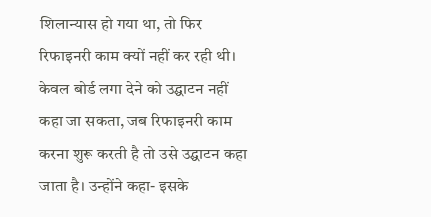शिलान्यास हो गया था, तो फिर रिफाइनरी काम क्यों नहीं कर रही थी। केवल बोर्ड लगा देने को उद्घाटन नहीं कहा जा सकता, जब रिफाइनरी काम करना शुरू करती है तो उसे उद्घाटन कहा जाता है। उन्होंने कहा- इसके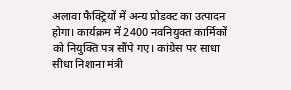अलावा फैक्ट्रियों में अन्य प्रोडक्ट का उत्पादन होगा। कार्यक्रम में 2400 नवनियुक्त कार्मिकों को नियुक्ति पत्र सौंपे गए। कांग्रेस पर साधा सीधा निशाना मंत्री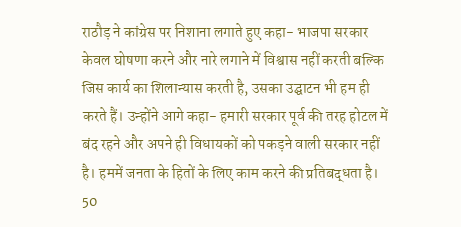राठौड़ ने कांग्रेस पर निशाना लगाते हुए कहा- भाजपा सरकार केवल घोषणा करने और नारे लगाने में विश्वास नहीं करती बल्कि जिस कार्य का शिलान्यास करती है, उसका उद्घाटन भी हम ही करते हैं। उन्होंने आगे कहा- हमारी सरकार पूर्व की तरह होटल में बंद रहने और अपने ही विधायकों को पकड़ने वाली सरकार नहीं है। हममें जनता के हितों के लिए काम करने की प्रतिबद्धता है। 50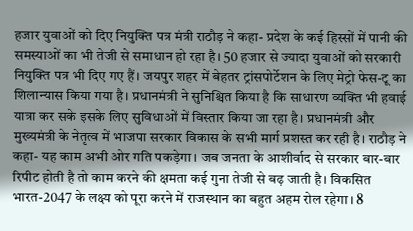हजार युवाओं को दिए नियुक्ति पत्र मंत्री राठौड़ ने कहा- प्रदेश के कई हिस्सों में पानी की समस्याओं का भी तेजी से समाधान हो रहा है। 50 हजार से ज्यादा युवाओं को सरकारी नियुक्ति पत्र भी दिए गए हैं। जयपुर शहर में बेहतर ट्रांसपोर्टेशन के लिए मेट्रो फेस-टू का शिलान्यास किया गया है। प्रधानमंत्री ने सुनिश्चित किया है कि साधारण व्यक्ति भी हवाई यात्रा कर सके इसके लिए सुविधाओं में विस्तार किया जा रहा है। प्रधानमंत्री और मुख्यमंत्री के नेतृत्व में भाजपा सरकार विकास के सभी मार्ग प्रशस्त कर रही है। राठौड़ ने कहा- यह काम अभी ओर गति पकड़ेगा। जब जनता के आशीर्वाद से सरकार बार-बार रिपीट होती है तो काम करने की क्षमता कई गुना तेजी से बढ़ जाती है। विकसित भारत-2047 के लक्ष्य को पूरा करने में राजस्थान का बहुत अहम रोल रहेगा। 8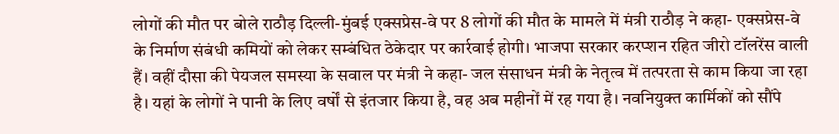लोगों की मौत पर बोले राठौड़ दिल्ली-मुंबई एक्सप्रेस-वे पर 8 लोगों की मौत के मामले में मंत्री राठौड़ ने कहा- एक्सप्रेस-वे के निर्माण संबंधी कमियों को लेकर सम्बंधित ठेकेदार पर कार्रवाई होगी। भाजपा सरकार करप्शन रहित जीरो टॉलरेंस वाली हैं। वहीं दौसा की पेयजल समस्या के सवाल पर मंत्री ने कहा- जल संसाधन मंत्री के नेतृत्व में तत्परता से काम किया जा रहा है। यहां के लोगों ने पानी के लिए वर्षों से इंतजार किया है, वह अब महीनों में रह गया है। नवनियुक्त कार्मिकों को सौंपे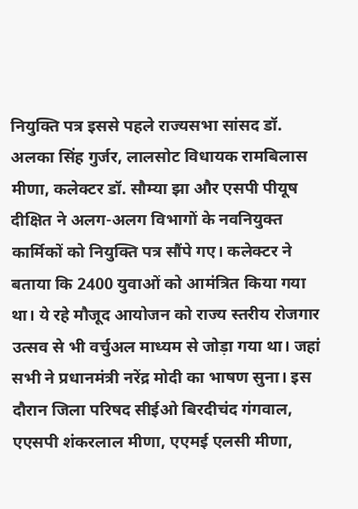नियुक्ति पत्र इससे पहले राज्यसभा सांसद डॉ. अलका सिंह गुर्जर, लालसोट विधायक रामबिलास मीणा, कलेक्टर डॉ. सौम्या झा और एसपी पीयूष दीक्षित ने अलग-अलग विभागों के नवनियुक्त कार्मिकों को नियुक्ति पत्र सौंपे गए। कलेक्टर ने बताया कि 2400 युवाओं को आमंत्रित किया गया था। ये रहे मौजूद आयोजन को राज्य स्तरीय रोजगार उत्सव से भी वर्चुअल माध्यम से जोड़ा गया था। जहां सभी ने प्रधानमंत्री नरेंद्र मोदी का भाषण सुना। इस दौरान जिला परिषद सीईओ बिरदीचंद गंगवाल, एएसपी शंकरलाल मीणा, एएमई एलसी मीणा,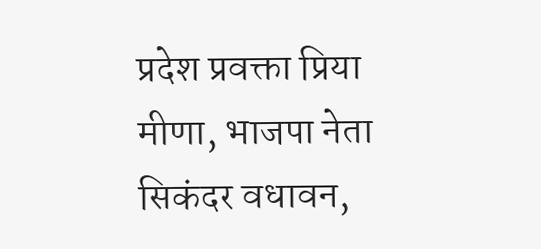प्रदेश प्रवक्ता प्रिया मीणा, भाजपा नेता सिकंदर वधावन,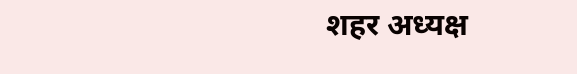शहर अध्यक्ष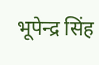भूपेन्द्र सिंह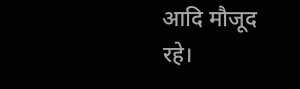आदि मौजूद रहे।